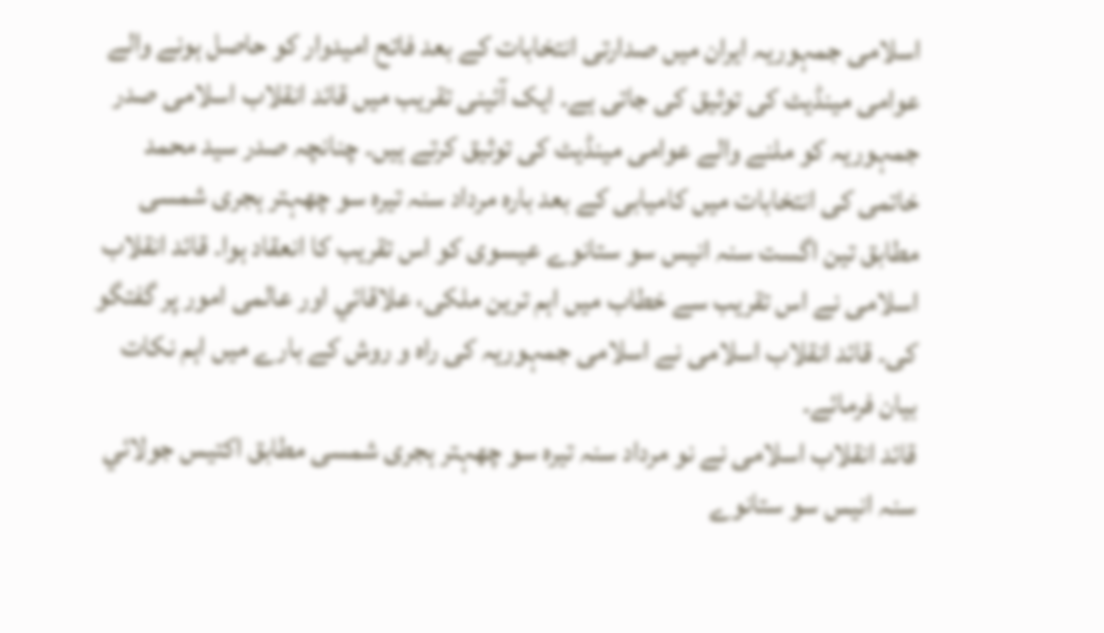اسلامی جمہوریہ ایران میں صدارتی انتخابات کے بعد فاتح امیدوار کو حاصل ہونے والے عوامی مینڈیٹ کی توثیق کی جاتی ہے۔ ایک آئینی تقریب میں قائد انقلاب اسلامی صدر جمہوریہ کو ملنے والے عوامی مینڈیٹ کی توثیق کرتے ہیں۔ چنانچہ صدر سید محمد خاتمی کی انتخابات میں کامیابی کے بعد بارہ مرداد سنہ تیرہ سو چھہتر ہجری شمسی مطابق تین اگست سنہ انیس سو ستانوے عیسوی کو اس تقریب کا انعقاد ہوا۔ قائد انقلاب اسلامی نے اس تقریب سے خطاب میں اہم ترین ملکی، علاقائي اور عالمی امور پر گفتگو کی۔ قائد انقلاب اسلامی نے اسلامی جمہوریہ کی راہ و روش کے بارے میں اہم نکات بیان فرمائے۔
قائد انقلاب اسلامی نے نو مرداد سنہ تیرہ سو چھہتر ہجری شمسی مطابق اکتیس جولائي سنہ انیس سو ستانوے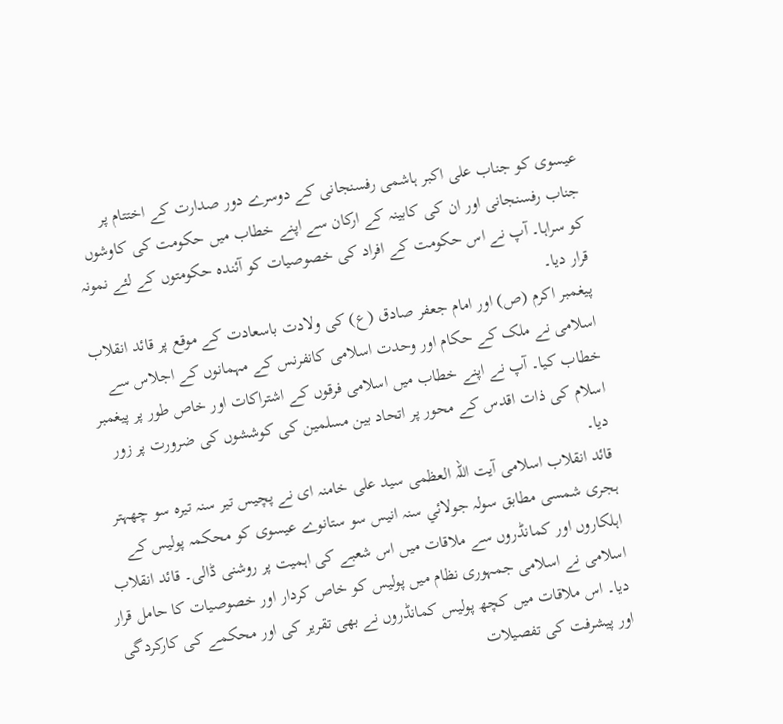عیسوی کو جناب علی اکبر ہاشمی رفسنجانی کے دوسرے دور صدارت کے اختتام پر جناب رفسنجانی اور ان کی کابینہ کے ارکان سے اپنے خطاب میں حکومت کی کاوشوں کو سراہا۔ آپ نے اس حکومت کے افراد کی خصوصیات کو آئندہ حکومتوں کے لئے نمونہ قرار دیا۔
پیغمبر اکرم (ص) اور امام جعفر صادق (ع) کی ولادت باسعادت کے موقع پر قائد انقلاب اسلامی نے ملک کے حکام اور وحدت اسلامی کانفرنس کے مہمانوں کے اجلاس سے خطاب کیا۔ آپ نے اپنے خطاب میں اسلامی فرقوں کے اشتراکات اور خاص طور پر پیغمبر اسلام کی ذات اقدس کے محور پر اتحاد بین مسلمین کی کوششوں کی ضرورت پر زور دیا۔
قائد انقلاب اسلامی آيت اللہ العظمی سید علی خامنہ ای نے پچیس تیر سنہ تیرہ سو چھہتر ہجری شمسی مطابق سولہ جولائي سنہ انیس سو ستانوے عیسوی کو محکمہ پولیس کے اہلکاروں اور کمانڈروں سے ملاقات میں اس شعبے کی اہمیت پر روشنی ڈالی۔ قائد انقلاب اسلامی نے اسلامی جمہوری نظام میں پولیس کو خاص کردار اور خصوصیات کا حامل قرار دیا۔ اس ملاقات میں کچھ پولیس کمانڈروں نے بھی تقریر کی اور محکمے کی کارکردگی اور پیشرفت کی تفصیلات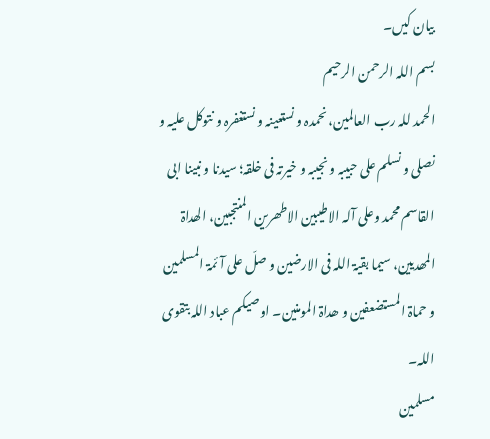بیان کیں۔
بسم اللہ الرحمن الرحیم
الحمد للہ رب العالمین، نحمدہ و نستعینہ و نستغفرہ و نتوکل علیہ و نصلی و نسلم علی حبیبہ و نجیبہ و خیرتہ فی خلقہ؛ سیدنا و نبینا ابی القاسم محمد وعلی آلہ الاطیبین الاطھرین المنتجبین، الھداۃ المھدیین، سیما بقیۃ اللہ فی الارضین و صلّ علی آئمۃ المسلمین و حماۃ المستضعفین و ھداۃ المومنین۔ اوصیکم عباد اللہ بتقوی اللہ۔
مسلمین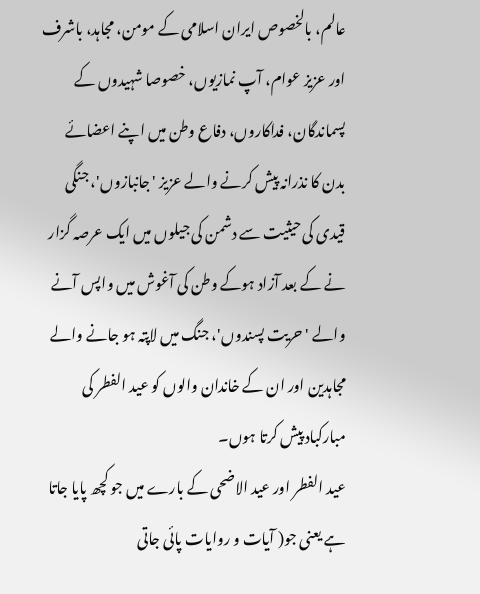عالم، بالخصوص ایران اسلامی کے مومن، مجاہد، باشرف اور عزیز عوام، آپ نمازیوں، خصوصا شہیدوں کے پسماندگان، فداکاروں، دفاع وطن میں اپنے اعضائے بدن کا نذرانہ پیش کرنے والے عزیز 'جانبازوں'، جنگی قیدی کی حیثیت سے دشمن کی جیلوں میں ایک عرصہ گزار نے کے بعد آزاد ہوکے وطن کی آغوش میں واپس آنے والے 'حریت پسندوں'، جنگ میں لاپتہ ہو جانے والے مجاہدین اور ان کے خاندان والوں کو عید الفطر کی مبارکباد پیش کرتا ہوں۔
عید الفطر اور عید الاضحی کے بارے میں جو کچھ پایا جاتا ہے یعنی جو( آیات و روایات پائی جاتی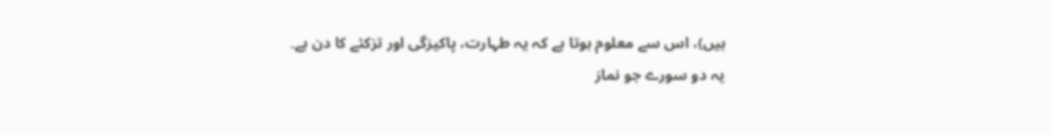ہیں)، اس سے معلوم ہوتا ہے کہ یہ طہارت، پاکیزگی اور تزکئے کا دن ہے۔
یہ دو سورے جو نماز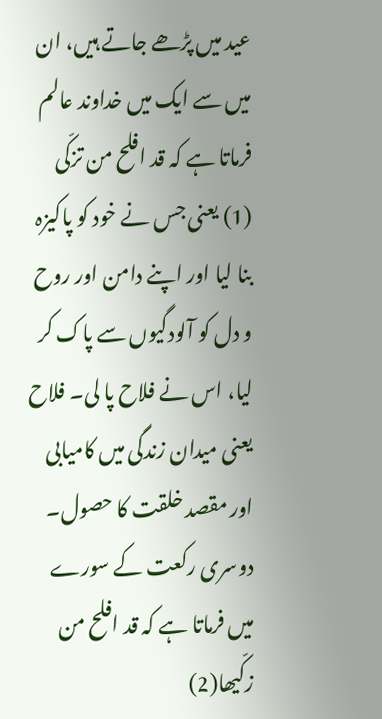عید میں پڑھے جاتے ہیں، ان میں سے ایک میں خداوند عالم فرماتا ہے کہ قد افلح من تزکّی (1) یعنی جس نے خود کو پاکیزہ بنا لیا اور اپنے دامن اور روح و دل کو آلودگیوں سے پاک کر لیا، اس نے فلاح پا لی۔ فلاح یعنی میدان زندگی میں کامیابی اور مقصد خلقت کا حصول۔
دوسری رکعت کے سورے میں فرماتا ہے کہ قد افلح من زکّیھا(2)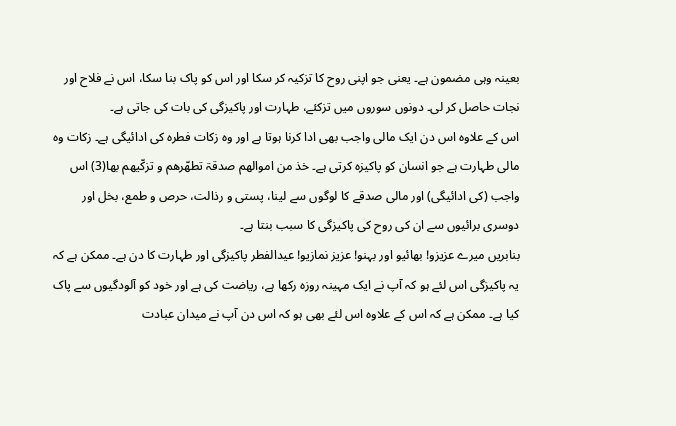بعینہ وہی مضمون ہے۔ یعنی جو اپنی روح کا تزکیہ کر سکا اور اس کو پاک بنا سکا، اس نے فلاح اور نجات حاصل کر لی۔ دونوں سوروں میں تزکئے، طہارت اور پاکیزگی کی بات کی جاتی ہے۔
اس کے علاوہ اس دن ایک مالی واجب بھی ادا کرنا ہوتا ہے اور وہ زکات فطرہ کی ادائیگی ہے۔ زکات وہ مالی طہارت ہے جو انسان کو پاکیزہ کرتی ہے۔ خذ من اموالھم صدقۃ تطھّرھم و تزکّیھم بھا(3) اس واجب (کی ادائیگی) اور مالی صدقے کا لوگوں سے لینا، پستی و رذالت، حرص و طمع، بخل اور دوسری برائیوں سے ان کی روح کی پاکیزگی کا سبب بنتا ہے۔
بنابریں میرے عزیزو! بھائیو اور بہنو! عزیز نمازیو! عیدالفطر پاکیزگی اور طہارت کا دن ہے۔ ممکن ہے کہ یہ پاکیزگی اس لئے ہو کہ آپ نے ایک مہینہ روزہ رکھا ہے، ریاضت کی ہے اور خود کو آلودگیوں سے پاک کیا ہے۔ ممکن ہے کہ اس کے علاوہ اس لئے بھی ہو کہ اس دن آپ نے میدان عبادت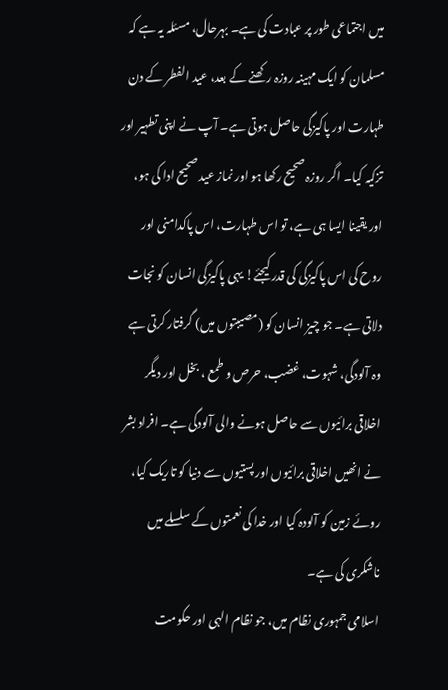میں اجتماعی طور پر عبادت کی ہے۔ بہرحال، مسئلہ یہ ہے کہ مسلمان کو ایک مہینہ روزہ رکھنے کے بعد، عید الفطر کے دن طہارت اور پاکیزگی حاصل ہوتی ہے۔ آپ نے اپنی تطہیر اور تزکیہ کیا۔ اگر روزہ صحیح رکھا ہو اور نماز عید صحیح ادا کی ہو، اور یقینا ایسا ہی ہے، تو اس طہارت، اس پاکدامنی اور روح کی اس پاکیزگی کی قدر کیجئے! یہی پاکیزگی انسان کو نجات دلاتی ہے۔ جو چیز انسان کو (مصیبتوں میں) گرفتار کرتی ہے وہ آلودگی، شہوت، غضب، حرص و طمع ، بخل اور دیگر اخلاقی برائیوں سے حاصل ہونے والی آلودگی ہے۔ افراد بشر نے انھیں اخلاقی برائیوں اور پستیوں سے دنیا کو تاریک کیا، روئے زمین کو آلودہ کیا اور خدا کی نعمتوں کے سلسلے میں ناشکری کی ہے۔
اسلامی جمہوری نظام میں، جو نظام الہی اور حکومت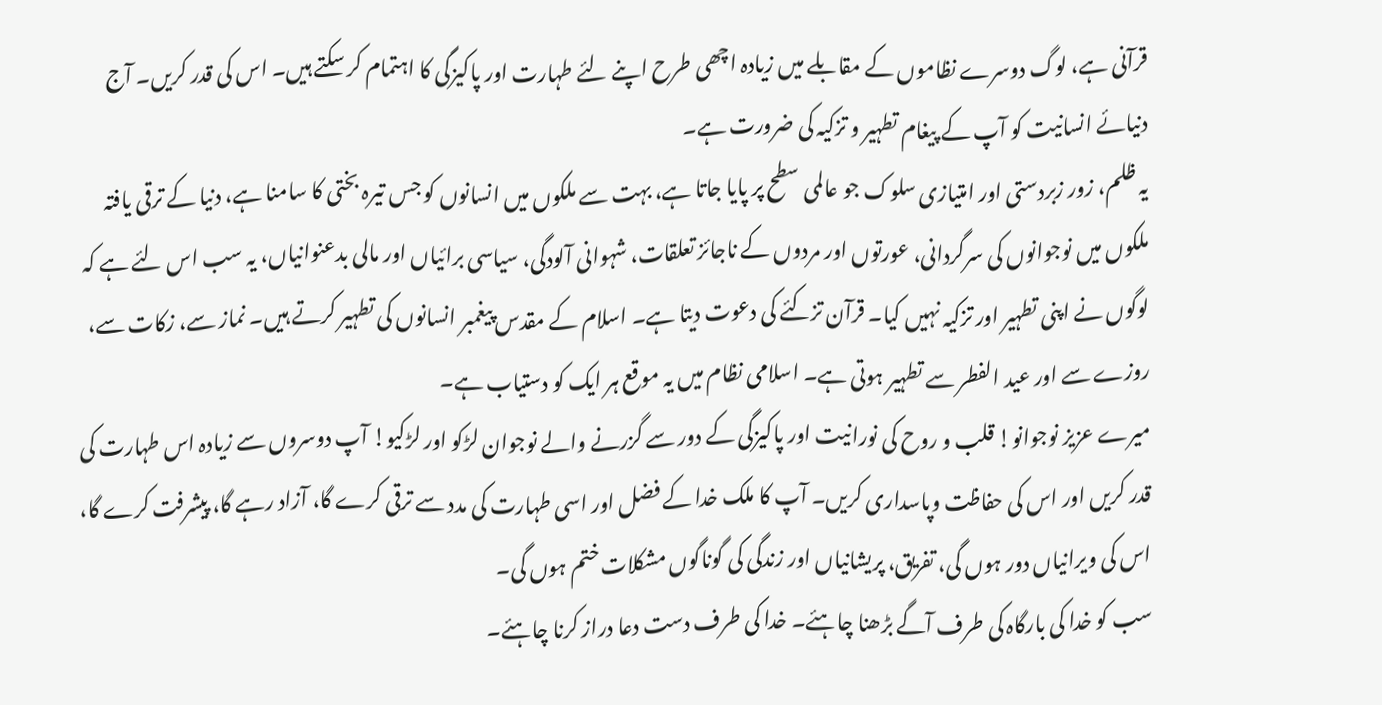قرآنی ہے، لوگ دوسرے نظاموں کے مقابلے میں زیادہ اچھی طرح اپنے لئے طہارت اور پاکیزگی کا اہتمام کر سکتے ہیں۔ اس کی قدر کریں۔ آج دنیائے انسانیت کو آپ کے پیغام تطہیر و تزکیہ کی ضرورت ہے۔
یہ ظلم، زور زبردستی اور امتیازی سلوک جو عالمی سطح پر پایا جاتا ہے، بہت سے ملکوں میں انسانوں کو جس تیرہ بختی کا سامنا ہے، دنیا کے ترقی یافتہ ملکوں میں نوجوانوں کی سرگردانی، عورتوں اور مردوں کے ناجائز تعلقات، شہوانی آلودگی، سیاسی برائياں اور مالی بدعنوانیاں، یہ سب اس لئے ہے کہ لوگوں نے اپنی تطہیر اور تزکیہ نہیں کیا۔ قرآن تزکئے کی دعوت دیتا ہے۔ اسلام کے مقدس پیغمبر انسانوں کی تطہیر کرتے ہیں۔ نماز سے، زکات سے، روزے سے اور عید الفطر سے تطہیر ہوتی ہے۔ اسلامی نظام میں یہ موقع ہر ایک کو دستیاب ہے۔
میرے عزیز نوجوانو! قلب و روح کی نورانیت اور پاکیزگی کے دور سے گزرنے والے نوجوان لڑکو اور لڑکیو! آپ دوسروں سے زیادہ اس طہارت کی قدر کریں اور اس کی حفاظت وپاسداری کریں۔ آپ کا ملک خدا کے فضل اور اسی طہارت کی مدد سے ترقی کرے گا، آزاد رہے گا، پیشرفت کرے گا، اس کی ویرانیاں دور ہوں گی، تفریق، پریشانیاں اور زندگی کی گوناگوں مشکلات ختم ہوں گی۔
سب کو خدا کی بارگاہ کی طرف آگے بڑھنا چاہئے۔ خدا کی طرف دست دعا دراز کرنا چاہئے۔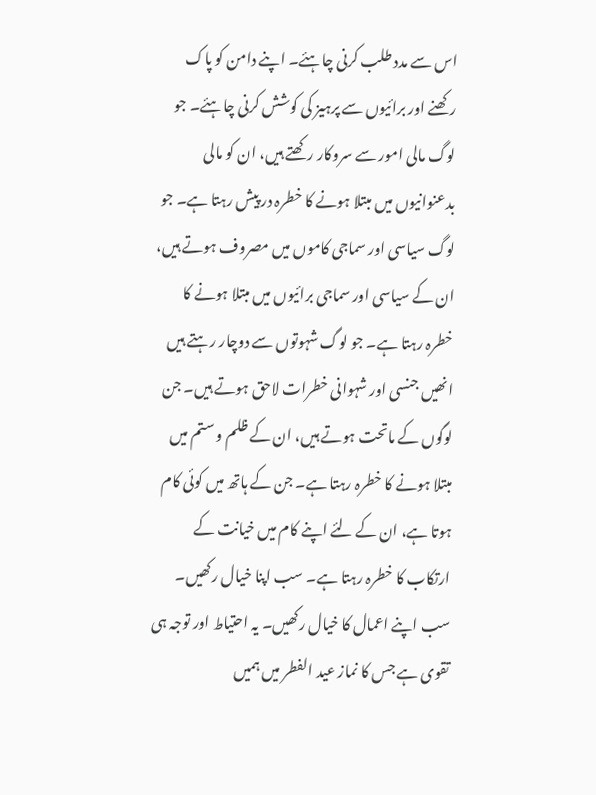اس سے مدد طلب کرنی چاہئے۔ اپنے دامن کو پاک رکھنے اور برائیوں سے پرہیز کی کوشش کرنی چاہئے۔ جو لوگ مالی امور سے سروکار رکھتے ہیں، ان کو مالی بدعنوانیوں میں مبتلا ہونے کا خطرہ در پیش رہتا ہے۔ جو لوگ سیاسی اور سماجی کاموں میں مصروف ہوتے ہیں، ان کے سیاسی اور سماجی برائیوں میں مبتلا ہونے کا خطرہ رہتا ہے۔ جو لوگ شہوتوں سے دوچار رہتے ہیں انھیں جنسی اور شہوانی خطرات لاحق ہوتے ہیں۔ جن لوگوں کے ماتحت ہوتے ہیں، ان کے ظلم و ستم میں مبتلا ہونے کا خطرہ رہتا ہے۔ جن کے ہاتھ میں کوئی کام ہوتا ہے، ان کے لئے اپنے کام میں خیانت کے ارتکاب کا خطرہ رہتا ہے۔ سب اپنا خیال رکھیں۔ سب اپنے اعمال کا خیال رکھیں۔ یہ احتیاط اور توجہ ہی تقوی ہے جس کا نماز عید الفطر میں ہمیں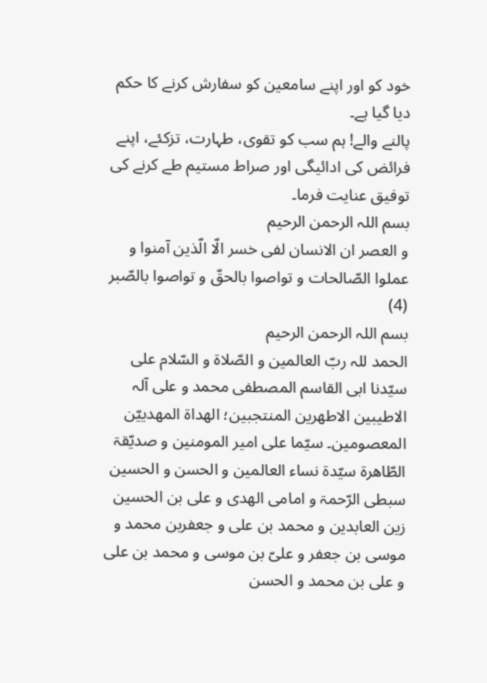خود کو اور اپنے سامعین کو سفارش کرنے کا حکم دیا گیا ہے۔
پالنے والے! ہم سب کو تقوی، طہارت، تزکئے، اپنے فرائض کی ادائیگی اور صراط مستیم طے کرنے کی توفیق عنایت فرما۔
بسم اللہ الرحمن الرحیم
و العصر ان الانسان لفی خسر الّا الّذین آمنوا و عملوا الصّالحات و تواصوا بالحقّ و تواصوا بالصّبر (4)
بسم اللہ الرحمن الرحیم
الحمد للہ ربّ العالمین و الصّلاۃ و السّلام علی سیّدنا ابی القاسم المصطفی محمد و علی آلہ الاطیبین الاطھرین المنتجبین؛ الھداۃ المھدییّن المعصومین۔ سیّما علی امیر المومنین و صدیّقۃ الطّاھرۃ سیّدۃ نساء العالمین و الحسن و الحسین سبطی الرّحمۃ و امامی الھدی و علی بن الحسین زین العابدین و محمد بن علی و جعفربن محمد و موسی بن جعفر و علیّ بن موسی و محمد بن علی و علی بن محمد و الحسن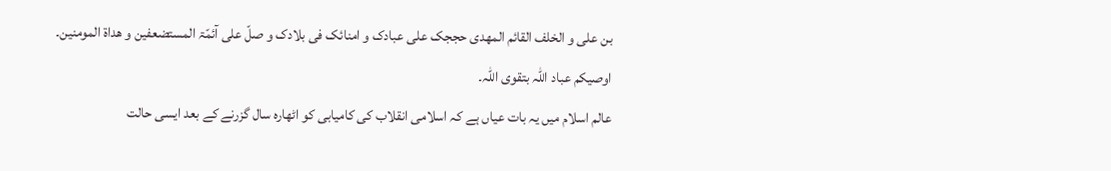بن علی و الخلف القائم المھدی حججک علی عبادک و امنائک فی بلادک و صلّ علی آئمّۃ المستضعفین و ھداۃ المومنین۔
اوصیکم عباد اللہ بتقوی اللہ۔
عالم اسلام میں یہ بات عیاں ہے کہ اسلامی انقلاب کی کامیابی کو اٹھارہ سال گزرنے کے بعد ایسی حالت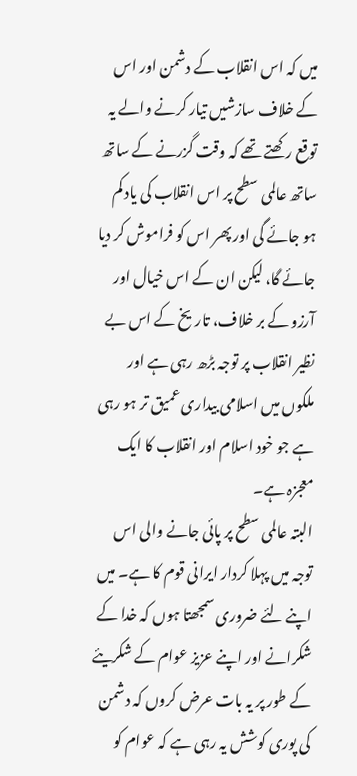میں کہ اس انقلاب کے دشمن اور اس کے خلاف سازشیں تیار کرنے والے یہ توقع رکھتے تھے کہ وقت گزرنے کے ساتھ ساتھ عالمی سطح پر اس انقلاب کی یاد کم ہو جائے گی اور پھر اس کو فراموش کر دیا جائے گا، لیکن ان کے اس خیال اور آرزو کے بر خلاف، تاریخ کے اس بے نظیر انقلاب پر توجہ بڑھ رہی ہے اور ملکوں میں اسلامی بیداری عمیق تر ہو رہی ہے جو خود اسلام اور انقلاب کا ایک معجزہ ہے۔
البتہ عالمی سطح پر پائی جانے والی اس توجہ میں پہلا کردار ایرانی قوم کا ہے۔ میں اپنے لئے ضروری سمجھتا ہوں کہ خدا کے شکرانے اور اپنے عزیز عوام کے شکریئے کے طور پر یہ بات عرض کروں کہ دشمن کی پوری کوشش یہ رہی ہے کہ عوام کو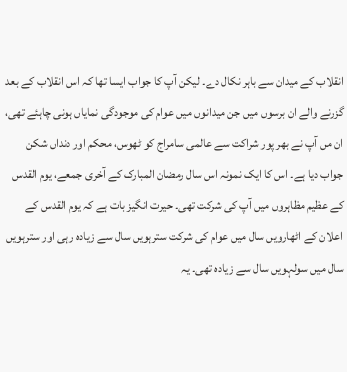انقلاب کے میدان سے باہر نکال دے۔ لیکن آپ کا جواب ایسا تھا کہ اس انقلاب کے بعد گزرنے والے ان برسوں میں جن میدانوں میں عوام کی موجودگی نمایاں ہونی چاہئے تھی، ان مں آپ نے بھر پور شراکت سے عالمی سامراج کو ٹھوس، محکم اور دنداں شکن جواب دیا ہے۔ اس کا ایک نمونہ اس سال رمضان المبارک کے آخری جمعے، یوم القدس کے عظیم مظاہروں میں آپ کی شرکت تھی۔ حیرت انگیز بات ہے کہ یوم القدس کے اعلان کے اٹھارویں سال میں عوام کی شرکت سترہویں سال سے زیادہ رہی اور سترہویں سال میں سولہویں سال سے زیادہ تھی۔ یہ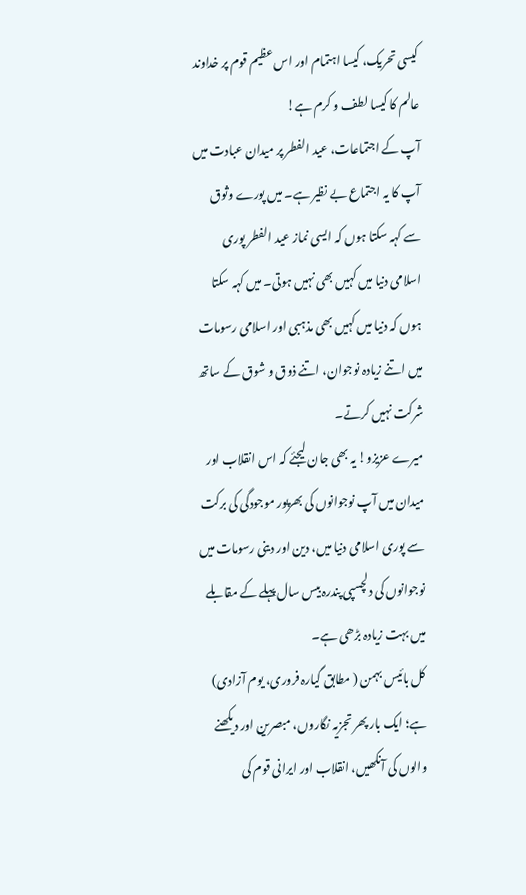کیسی تحریک، کیسا اہتمام اور اس عظیم قوم پر خداوند عالم کا کیسا لطف و کرم ہے!
آپ کے اجتماعات، عید الفطر پر میدان عبادت میں آپ کا یہ اجتماع بے نظیر ہے۔ میں پورے وثوق سے کہہ سکتا ہوں کہ ایسی نماز عید الفطر پوری اسلامی دنیا میں کہیں بھی نہیں ہوتی۔ میں کہہ سکتا ہوں کہ دنیا میں کہیں بھی مذہبی اور اسلامی رسومات میں اتنے زیادہ نوجوان، اتنے ذوق و شوق کے ساتھ شرکت نہیں کرتے۔
میرے عزیزو! یہ بھی جان لیجئے کہ اس انقلاب اور میدان میں آپ نوجوانوں کی بھرپور موجودگی کی برکت سے پوری اسلامی دنیا میں، دین اور دینی رسومات میں نوجوانوں کی دلچسپی پندرہ بیس سال پہلے کے مقابلے میں بہت زیادہ بڑھی ہے۔
کل بائیس بہمن ( مطابق گیارہ فروری، یوم آزادی) ہے؛ ایک بار پھر تجزیہ نگاروں، مبصرین اور دیکھنے والوں کی آنکھیں، انقلاب اور ایرانی قوم کی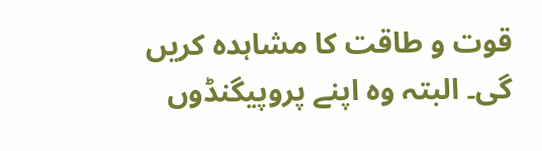قوت و طاقت کا مشاہدہ کریں گی۔ البتہ وہ اپنے پروپیگنڈوں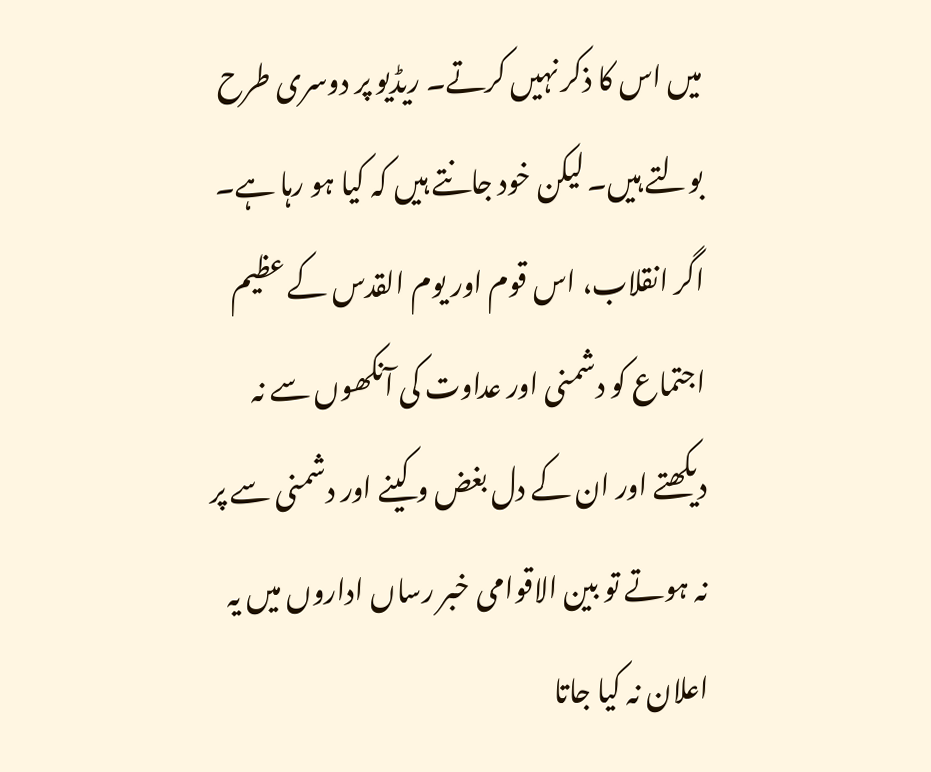میں اس کا ذکر نہیں کرتے۔ ریڈیو پر دوسری طرح بولتے ہیں۔ لیکن خود جانتے ہیں کہ کیا ہو رہا ہے۔ اگر انقلاب، اس قوم اور یوم القدس کے عظیم اجتماع کو دشمنی اور عداوت کی آنکھوں سے نہ دیکھتے اور ان کے دل بغض و کینے اور دشمنی سے پر نہ ہوتے تو بین الاقوامی خبر رساں اداروں میں یہ اعلان نہ کیا جاتا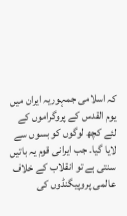کہ اسلامی جمہوریہ ایران میں یوم القدس کے پروگراموں کے لئے کچھ لوگوں کو بسوں سے لایا گیا۔ جب ایرانی قوم یہ باتیں سنتی ہے تو انقلاب کے خلاف عالمی پروپیگنڈوں کی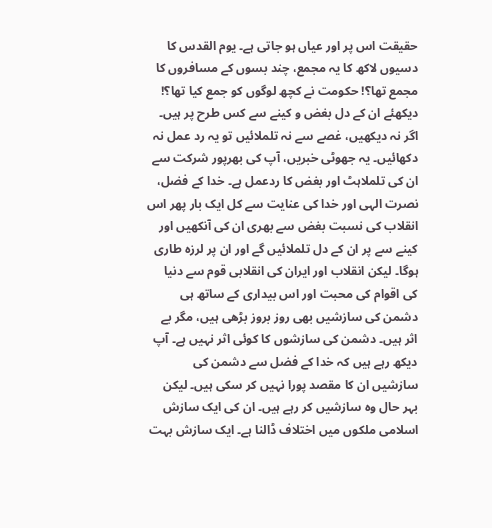حقیقت اس پر اور عیاں ہو جاتی ہے۔ یوم القدس کا دسیوں لاکھ کا یہ مجمع، چند بسوں کے مسافروں کا مجمع تھا؟! حکومت نے کچھ لوگوں کو جمع کیا تھا؟! دیکھئے ان کے دل بغض و کینے سے کس طرح پر ہیں۔ اگر نہ دیکھیں، غصے سے نہ تلملائیں تو یہ رد عمل نہ دکھائيں۔ یہ جھوٹی خبریں، آپ کی بھرپور شرکت سے ان کی تلملاہٹ اور بغض کا ردعمل ہے۔ خدا کے فضل، نصرت الہی اور خدا کی عنایت سے کل ایک بار پھر اس انقلاب کی نسبت بغض سے بھری ان کی آنکھیں اور کینے سے پر ان کے دل تلملائیں گے اور ان پر لرزہ طاری ہوگا۔ لیکن انقلاب اور ایران کی انقلابی قوم سے دنیا کی اقوام کی محبت اور اس بیداری کے ساتھ ہی دشمن کی سازشیں بھی روز بروز بڑھی ہیں، مگر بے اثر ہیں۔ دشمن کی سازشوں کا کوئی اثر نہیں ہے۔ آپ دیکھ رہے ہیں کہ خدا کے فضل سے دشمن کی سازشیں ان کا مقصد پورا نہیں کر سکی ہیں۔ لیکن بہر حال وہ سازشیں کر رہے ہیں۔ ان کی ایک سازش اسلامی ملکوں میں اختلاف ڈالنا ہے۔ ایک سازش بہت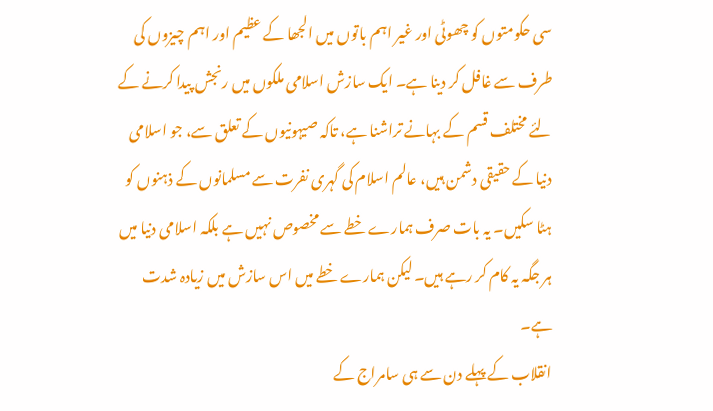سی حکومتوں کو چھوٹی اور غیر اہم باتوں میں الجھا کے عظیم اور اہم چیزوں کی طرف سے غافل کر دینا ہے۔ ایک سازش اسلامی ملکوں میں رنجش پیدا کرنے کے لئے مختلف قسم کے بہانے تراشنا ہے، تاکہ صیہونیوں کے تعلق سے، جو اسلامی دنیا کے حقیقی دشمن ہیں، عالم اسلام کی گہری نفرت سے مسلمانوں کے ذہنوں کو ہٹا سکیں۔ یہ بات صرف ہمارے خطے سے مخصوص نہیں ہے بلکہ اسلامی دنیا میں ہر جگہ یہ کام کر رہے ہیں۔ لیکن ہمارے خطے میں اس سازش میں زیادہ شدت ہے۔
انقلاب کے پہلے دن سے ہی سامراج کے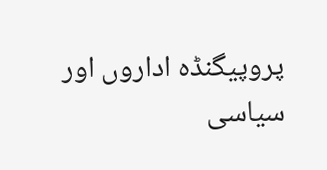پروپیگنڈہ اداروں اور سیاسی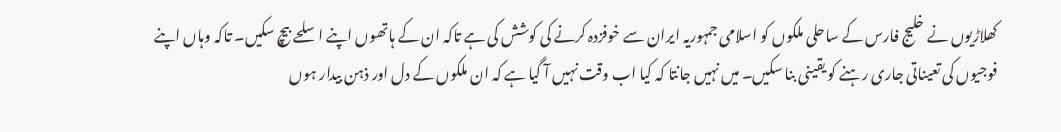کھلاڑیوں نے خلیج فارس کے ساحلی ملکوں کو اسلامی جمہوریہ ایران سے خوفزدہ کرنے کی کوشش کی ہے تاکہ ان کے ہاتھوں اپنے اسلحے بیچ سکیں۔ تاکہ وہاں اپنے فوجیوں کی تعیناتی جاری رہنے کو یقینی بنا سکیں۔ میں نہیں جانتا کہ کیا اب وقت نہیں آ گیا ہے کہ ان ملکوں کے دل اور ذہن بیدار ہوں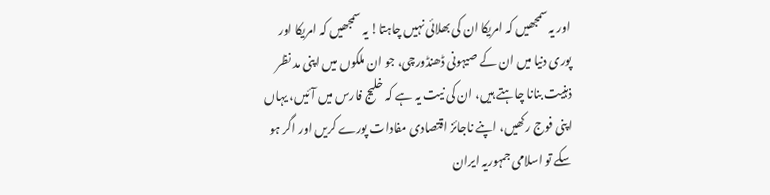اور یہ سمجھیں کہ امریکا ان کی بھلائی نہیں چاہتا! یہ سمجھیں کہ امریکا اور پوری دنیا میں ان کے صیہونی ڈھنڈورچی، جو ان ملکوں میں اپنی مد نظر ذہنیت بنانا چاہتے ہیں، ان کی نیت یہ ہے کہ خلیج فارس میں آئيں، یہاں اپنی فوج رکھیں، اپنے ناجائز اقتصادی مفادات پورے کریں اور اگر ہو سکے تو اسلامی جمہوریہ ایران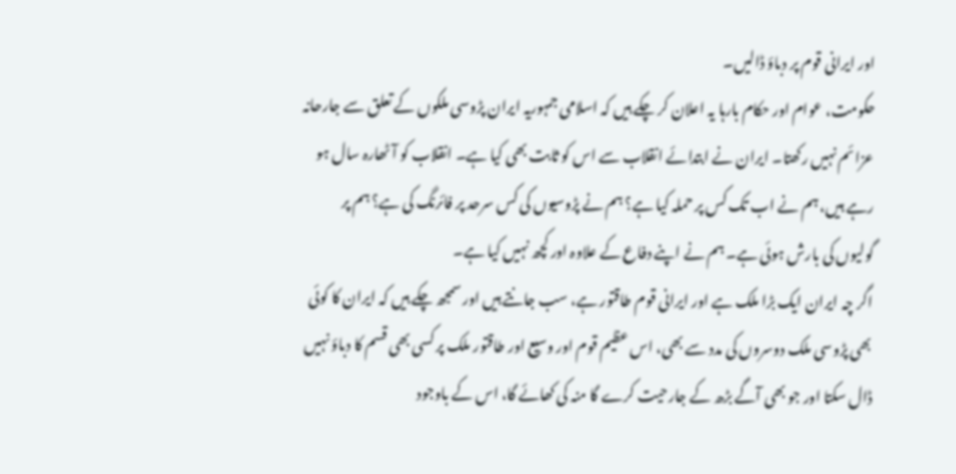اور ایرانی قوم پر دباؤ ڈالیں۔
حکومت، عوام اور حکام بارہا یہ اعلان کر چکے ہیں کہ اسلامی جمہوریہ ایران پڑوسی ملکوں کے تعلق سے جارحانہ عزائم نہیں رکھتا۔ ایران نے ابتدائے انقلاب سے اس کو ثابت بھی کیا ہے۔ انقلاب کو آٹھارہ سال ہو رہے ہیں، ہم نے اب تک کس پر حملہ کیا ہے؟ ہم نے پڑوسیوں کی کس سرحد پر فائرنگ کی ہے؟ ہم پر گولیوں کی بارش ہوئی ہے۔ ہم نے اپنے دفاع کے علاوہ اور کچھ نہیں کیا ہے۔
اگر چہ ایران ایک بڑا ملک ہے اور ایرانی قوم طاقتور ہے، سب جانتے ہیں اور سمجھ چکے ہیں کہ ایران کا کوئی بھی پڑوسی ملک دوسروں کی مدد سے بھی، اس عظیم قوم اور وسیع اور طاقتور ملک پر کسی بھی قسم کا دباؤ نہیں ڈال سکتا اور جو بھی آگے بڑھ کے جارحیت کرے گا منہ کی کھائے گا، اس کے باوجود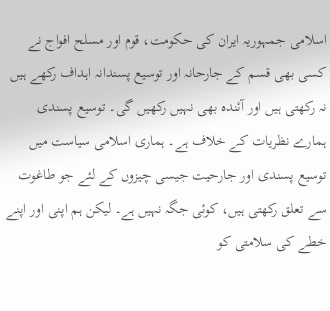اسلامی جمہوریہ ایران کی حکومت، قوم اور مسلح افواج نے کسی بھی قسم کے جارحانہ اور توسیع پسندانہ اہداف رکھے ہیں نہ رکھتی ہیں اور آئندہ بھی نہیں رکھیں گی۔ توسیع پسندی ہمارے نظریات کے خلاف ہے۔ ہماری اسلامی سیاست میں توسیع پسندی اور جارحیت جیسی چیزوں کے لئے جو طاغوت سے تعلق رکھتی ہیں، کوئی جگہ نہیں ہے۔ لیکن ہم اپنی اور اپنے خطے کی سلامتی کو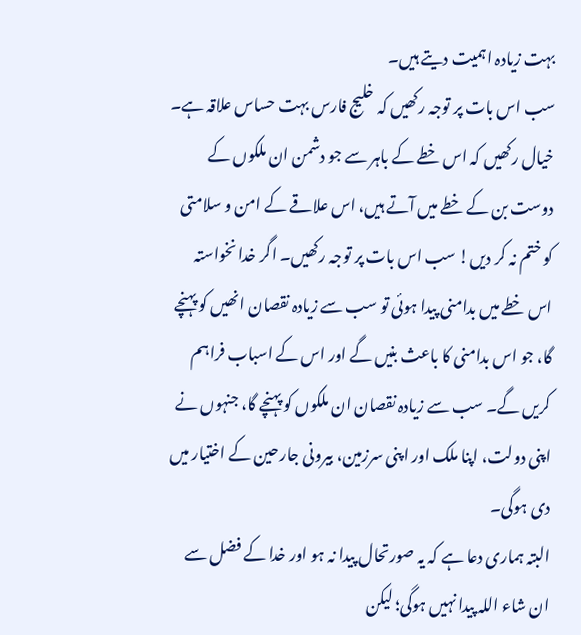بہت زیادہ اہمیت دیتے ہیں۔
سب اس بات پر توجہ رکھیں کہ خلیج فارس بہت حساس علاقہ ہے۔ خیال رکھیں کہ اس خطے کے باہر سے جو دشمن ان ملکوں کے دوست بن کے خطے میں آتے ہیں، اس علاقے کے امن و سلامتی کو ختم نہ کر دیں! سب اس بات پر توجہ رکھیں۔ اگر خدا نخواستہ اس خطے میں بدامنی پیدا ہوئی تو سب سے زیادہ نقصان انھیں کو پہنچے گا، جو اس بدامنی کا باعث بنیں گے اور اس کے اسباب فراہم کریں گے۔ سب سے زیادہ نقصان ان ملکوں کو پہنچے گا، جنہوں نے اپنی دولت، اپنا ملک اور اپنی سرزمین، بیرونی جارحین کے اختیار میں دی ہوگی۔
البتہ ہماری دعا ہے کہ یہ صورتحال پیدا نہ ہو اور خدا کے فضل سے ان شاء اللہ پیدا نہیں ہوگی؛ لیکن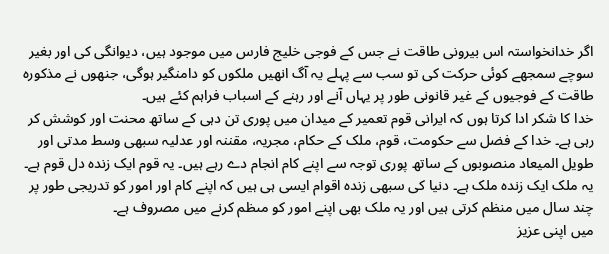اگر خدانخواستہ اس بیرونی طاقت نے جس کے فوجی خلیج فارس میں موجود ہیں، دیوانگی کی اور بغیر سوچے سمجھے کوئی حرکت کی تو سب سے پہلے یہ آگ انھیں ملکوں کو دامنگیر ہوگی، جنھوں نے مذکورہ طاقت کے فوجیوں کے غیر قانونی طور پر یہاں آنے اور رہنے کے اسباب فراہم کئے ہیں۔
خدا کا شکر ادا کرتا ہوں کہ ایرانی قوم تعمیر کے میدان میں پوری تن دہی کے ساتھ محنت اور کوشش کر رہی ہے۔ خدا کے فضل سے حکومت، قوم، ملک کے حکام، مجریہ، مقننہ اور عدلیہ سبھی وسط مدتی اور طویل المیعاد منصوبوں کے ساتھ پوری توجہ سے اپنے کام انجام دے رہے ہیں۔ یہ قوم ایک زندہ دل قوم ہے۔ یہ ملک ایک زندہ ملک ہے۔ دنیا کی سبھی زندہ اقوام ایسی ہی ہیں کہ اپنے کام اور امور کو تدریجی طور پر چند سال میں منظم کرتی ہیں اور یہ ملک بھی اپنے امور کو مںظم کرنے میں مصروف ہے۔
میں اپنی عزیز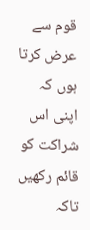قوم سے عرض کرتا ہوں کہ اپنی اس شراکت کو قائم رکھیں تاکہ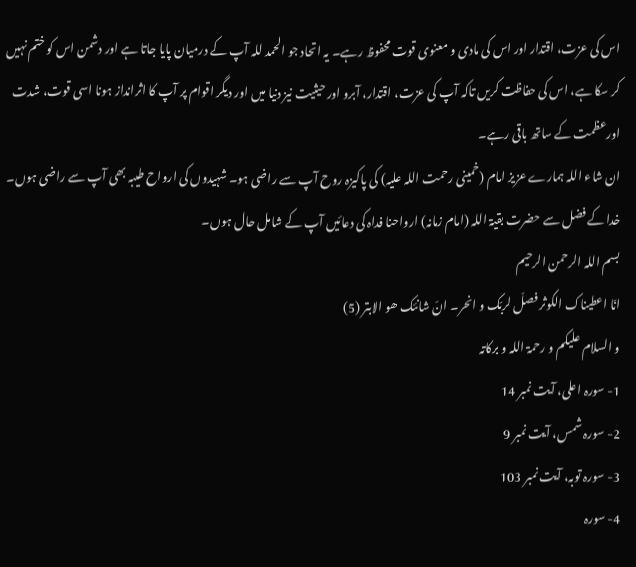اس کی عزت، اقتدار اور اس کی مادی و معنوی قوت محفوظ رہے۔ یہ اتحاد جو الحمد للہ آپ کے درمیان پایا جاتا ہے اور دشمن اس کو ختم نہیں کر سکا ہے، اس کی حفاظت کریں تاکہ آپ کی عزت، اقتدار، آبرو اور حیثیت نیز دنیا میں اور دیگر اقوام پر آپ کا اثرانداز ہونا اسی قوت، شدت اورعظمت کے ساتھ باقی رہے۔
ان شاء اللہ ہمارے عزیز امام (خمینی رحمت اللہ علیہ) کی پاکیزہ روح آپ سے راضی ہو۔ شہیدوں کی ارواح طیبہ بھی آپ سے راضی ہوں۔ خدا کے فضل سے حضرت بقیۃ اللہ (امام زمانہ) ارواحنا فداہ کی دعائيں آپ کے شامل حال ہوں۔
بسم اللہ الرحمن الرحیم
انّا اعطیناک الکوثر فصلّ لربّک و انحر۔ انّ شانئک ھو الابتر (5)
و السلام علیکم و رحمۃ اللہ و برکاتہ
1- سورہ اعلی، آیت نمبر 14
2- سورہ شمس، آیت نمبر 9
3- سورہ توبہ، آیت نمبر 103
4- سورہ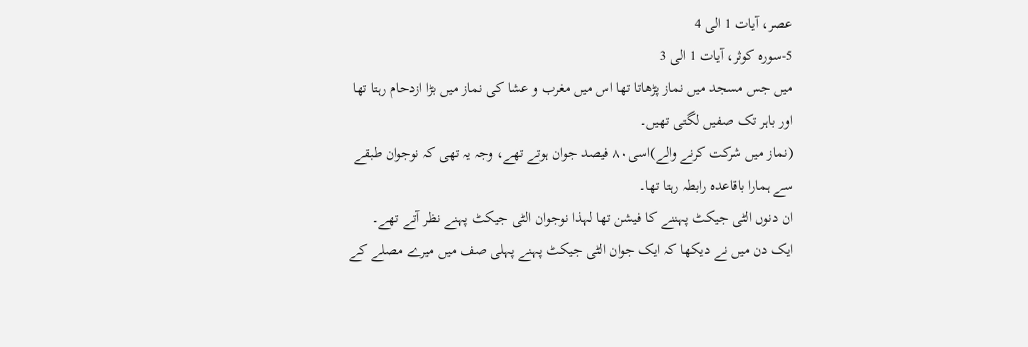عصر، آیات 1 الی 4
5-سورہ کوثر، آیات 1 الی 3
میں جس مسجد میں نماز پڑھاتا تھا اس میں مغرب و عشا کی نماز میں بڑا ازدحام رہتا تھا اور باہر تک صفیں لگتی تھیں۔
(نماز میں شرکت کرنے والے)اسی۸۰ فیصد جوان ہوتے تھے، وجہ یہ تھی کہ نوجوان طبقے سے ہمارا باقاعدہ رابطہ رہتا تھا۔
ان دنوں الٹی جیکٹ پہننے کا فیشن تھا لہذا نوجوان الٹی جیکٹ پہنے نظر آتے تھے۔
ایک دن میں نے دیکھا کہ ایک جوان الٹی جیکٹ پہنے پہلی صف میں میرے مصلے کے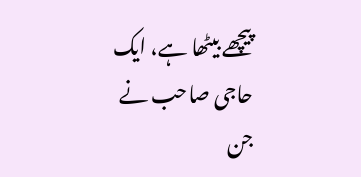پیچھے بیٹھا ہے، ایک حاجی صاحب نے جن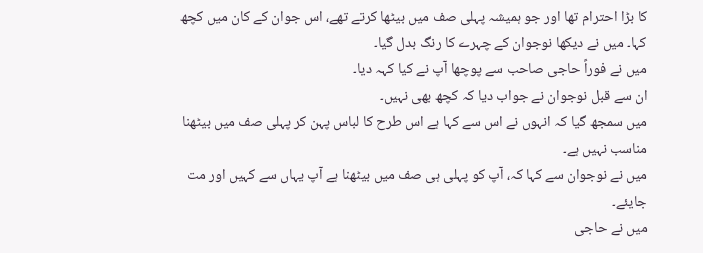کا بڑا احترام تھا اور جو ہمیشہ پہلی صف میں بیٹھا کرتے تھے، اس جوان کے کان میں کچھ کہا۔ میں نے دیکھا نوجوان کے چہرے کا رنگ بدل گیا۔
میں نے فوراً حاجی صاحب سے پوچھا آپ نے کیا کہہ دیا۔
ان سے قبل نوجوان نے جواب دیا کہ کچھ بھی نہیں۔
میں سمجھ گیا کہ انہوں نے اس سے کہا ہے اس طرح کا لباس پہن کر پہلی صف میں بیٹھنا مناسب نہیں ہے۔
میں نے نوجوان سے کہا کہ، آپ کو پہلی ہی صف میں بیٹھنا ہے آپ یہاں سے کہیں اور مت جایئے۔
میں نے حاجی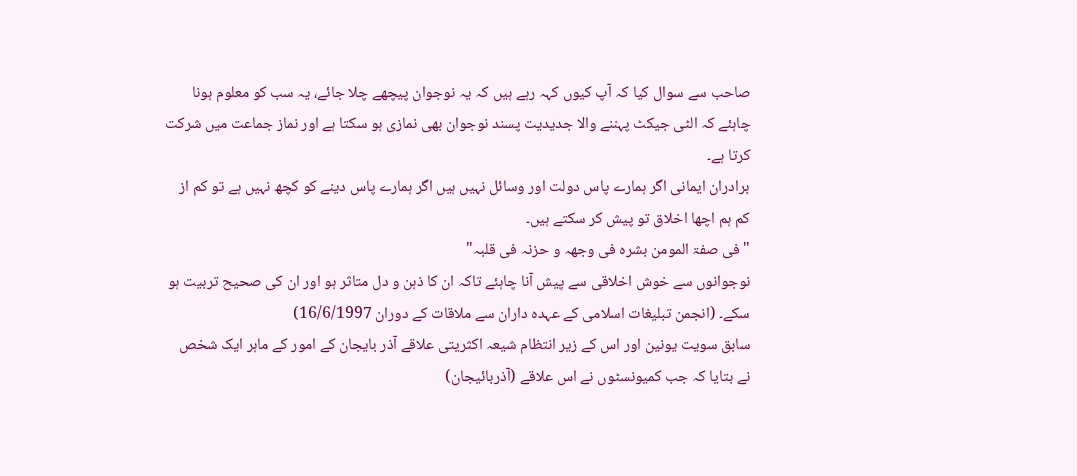صاحب سے سوال کیا کہ آپ کیوں کہہ رہے ہیں کہ یہ نوجوان پیچھے چلا جائے، یہ سب کو معلوم ہونا چاہئے کہ الٹی جیکٹ پہننے والا جدیدیت پسند نوجوان بھی نمازی ہو سکتا ہے اور نماز جماعت میں شرکت کرتا ہے۔
برادران ایمانی اگر ہمارے پاس دولت اور وسائل نہیں ہیں اگر ہمارے پاس دینے کو کچھ نہیں ہے تو کم از کم ہم اچھا اخلاق تو پیش کر سکتے ہیں۔
"فی صفۃ المومن بشرہ فی وجھہ و حزنہ فی قلبہ"
نوجوانوں سے خوش اخلاقی سے پیش آنا چاہئے تاکہ ان کا ذہن و دل متاثر ہو اور ان کی صحیح تربیت ہو سکے۔ (انجمن تبلیغات اسلامی کے عہدہ داران سے ملاقات کے دوران 16/6/1997)
سابق سویت یونین اور اس کے زیر انتظام شیعہ اکثریتی علاقے آذر بایجان کے امور کے ماہر ایک شخص نے بتایا کہ جب کمیونسٹوں نے اس علاقے (آذربائیجان)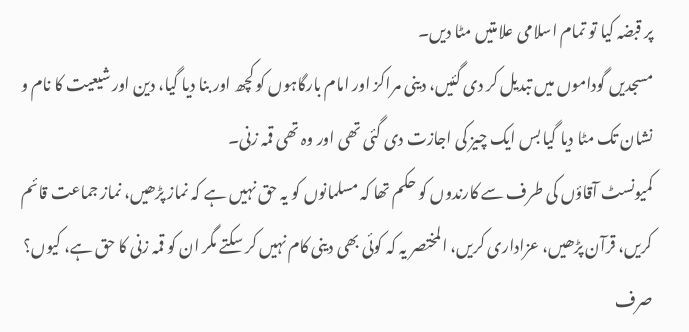پر قبضہ کیا تو تمام اسلامی علامتیں مٹا دیں۔
مسجدیں گوداموں میں تبدیل کر دی گئیں، دینی مراکز اور امام بارگاہوں کو کچھ اور بنا دیا گیا، دین اور شیعیت کا نام و نشان تک مٹا دیا گیا بس ایک چیز کی اجازت دی گئی تھی اور وہ تھی قمہ زنی۔
کمیونسٹ آقاؤں کی طرف سے کارندوں کو حکم تھا کہ مسلمانوں کو یہ حق نہیں ہے کہ نماز پڑھیں، نماز جماعت قائم کریں، قرآن پڑھیں، عزاداری کریں، المختصر یہ کہ کوئی بھی دینی کام نہیں کر سکتے مگر ان کو قمہ زنی کا حق ہے، کیوں؟ صرف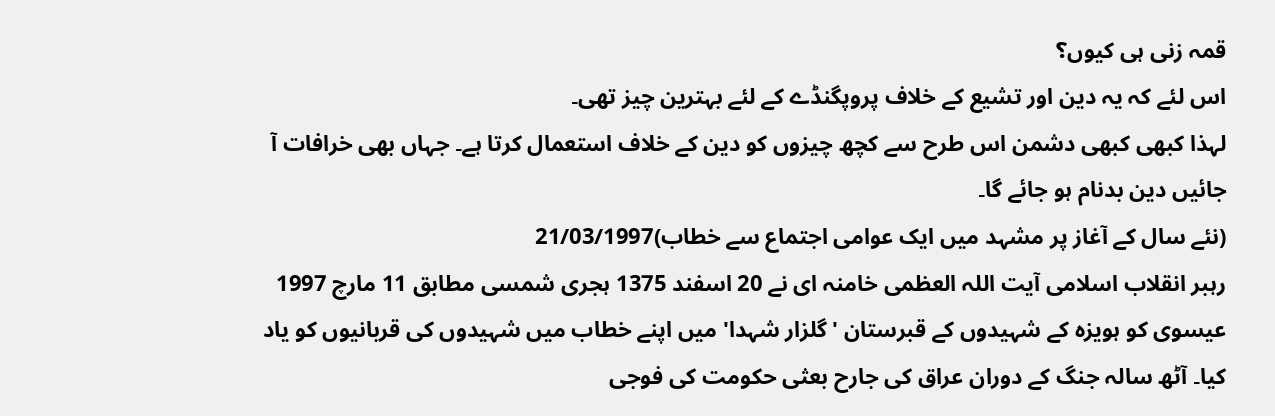قمہ زنی ہی کیوں؟
اس لئے کہ یہ دین اور تشیع کے خلاف پروپگنڈے کے لئے بہترین چیز تھی۔
لہذا کبھی کبھی دشمن اس طرح سے کچھ چیزوں کو دین کے خلاف استعمال کرتا ہے۔ جہاں بھی خرافات آ جائیں دین بدنام ہو جائے گا۔
(نئے سال کے آغاز پر مشہد میں ایک عوامی اجتماع سے خطاب)21/03/1997
رہبر انقلاب اسلامی آیت اللہ العظمی خامنہ ای نے 20 اسفند 1375 ہجری شمسی مطابق 11 مارچ 1997 عیسوی کو ہویزہ کے شہیدوں کے قبرستان 'گلزار شہدا' میں اپنے خطاب میں شہیدوں کی قربانیوں کو یاد کیا۔ آٹھ سالہ جنگ کے دوران عراق کی جارح بعثی حکومت کی فوجی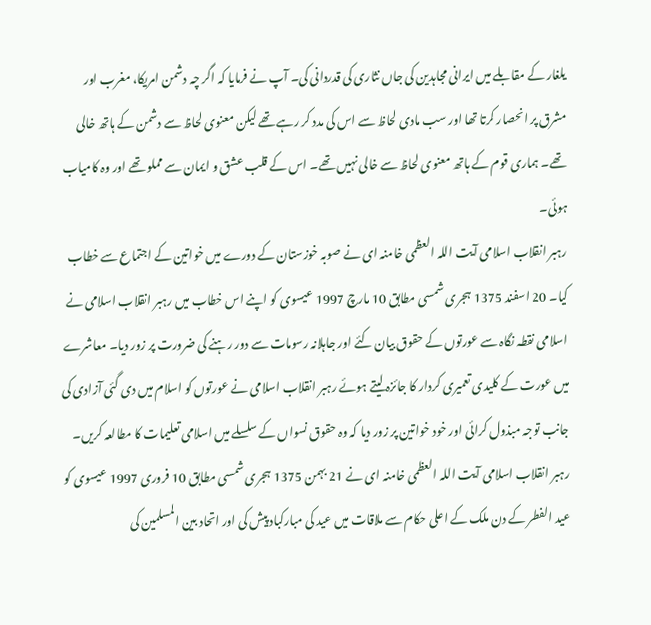یلغار کے مقابلے میں ایرانی مجاہدین کی جاں نثاری کی قدردانی کی۔ آپ نے فرمایا کہ اگر چہ دشمن امریکا، مغرب اور مشرق پر انحصار کرتا تھا اور سب مادی لحاظ سے اس کی مدد کر رہے تھے لیکن معنوی لحاظ سے دشمن کے ہاتھ خالی تھے۔ ہماری قوم کے ہاتھ معنوی لحاظ سے خالی نہیں تھے۔ اس کے قلب عشق و ایمان سے مملو تھے اور وہ کامیاب ہوئی۔
رہبر انقلاب اسلامی آیت اللہ العظمی خامنہ ای نے صوبہ خوزستان کے دورے میں خواتین کے اجتماع سے خطاب کیا۔ 20 اسفند 1375 ہجری شمسی مطابق 10 مارچ 1997 عیسوی کو اپنے اس خطاب میں رہبر انقلاب اسلامی نے اسلامی نقطہ نگاہ سے عورتوں کے حقوق بیان کئے اور جاہلانہ رسومات سے دور رہنے کی ضرورت پر زور دیا۔ معاشرے میں عورت کے کلیدی تعمیری کردار کا جائزہ لیتے ہوئے رہبر انقلاب اسلامی نے عورتوں کو اسلام میں دی گئی آزادی کی جانب توجہ مبذول کرائی اور خود خواتین پر زور دیا کہ وہ حقوق نسواں کے سلسلے میں اسلامی تعلیمات کا مطالعہ کریں۔
رہبر انقلاب اسلامی آیت اللہ العظمی خامنہ ای نے 21 بہمن 1375 ہجری شمسی مطابق 10 فروری 1997 عیسوی کو عید الفطر کے دن ملک کے اعلی حکام سے ملاقات میں عید کی مبارکباد پیش کی اور اتحاد بین المسلمین کی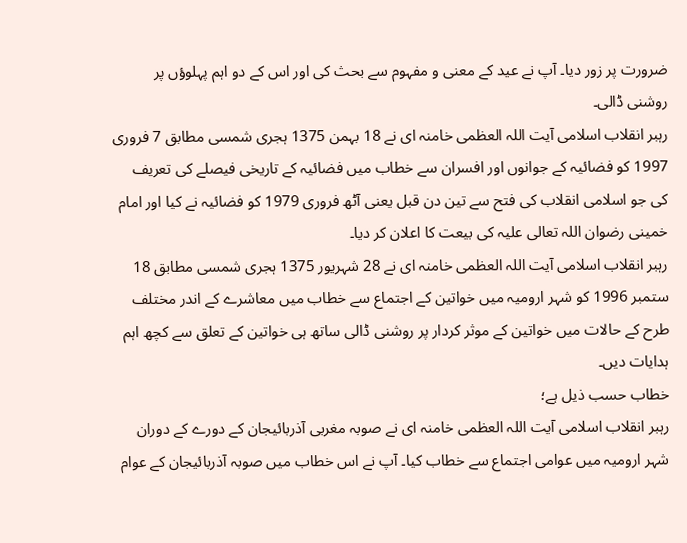ضرورت پر زور دیا۔ آپ نے عید کے معنی و مفہوم سے بحث کی اور اس کے دو اہم پہلوؤں پر روشنی ڈالی۔
رہبر انقلاب اسلامی آيت اللہ العظمی خامنہ ای نے 18 بہمن 1375 ہجری شمسی مطابق 7 فروری 1997 کو فضائیہ کے جوانوں اور افسران سے خطاب میں فضائیہ کے تاریخی فیصلے کی تعریف کی جو اسلامی انقلاب کی فتح سے تین دن قبل یعنی آٹھ فروری 1979 کو فضائیہ نے کیا اور امام خمینی رضوان اللہ تعالی علیہ کی بیعت کا اعلان کر دیا۔
رہبر انقلاب اسلامی آیت اللہ العظمی خامنہ ای نے 28 شہریور 1375 ہجری شمسی مطابق 18 ستمبر 1996 کو شہر ارومیہ میں خواتین کے اجتماع سے خطاب میں معاشرے کے اندر مختلف طرح کے حالات میں خواتین کے موثر کردار پر روشنی ڈالی ساتھ ہی خواتین کے تعلق سے کچھ اہم ہدایات دیں۔
خطاب حسب ذیل ہے؛
رہبر انقلاب اسلامی آیت اللہ العظمی خامنہ ای نے صوبہ مغربی آذربائیجان کے دورے کے دوران شہر ارومیہ میں عوامی اجتماع سے خطاب کیا۔ آپ نے اس خطاب میں صوبہ آذربائیجان کے عوام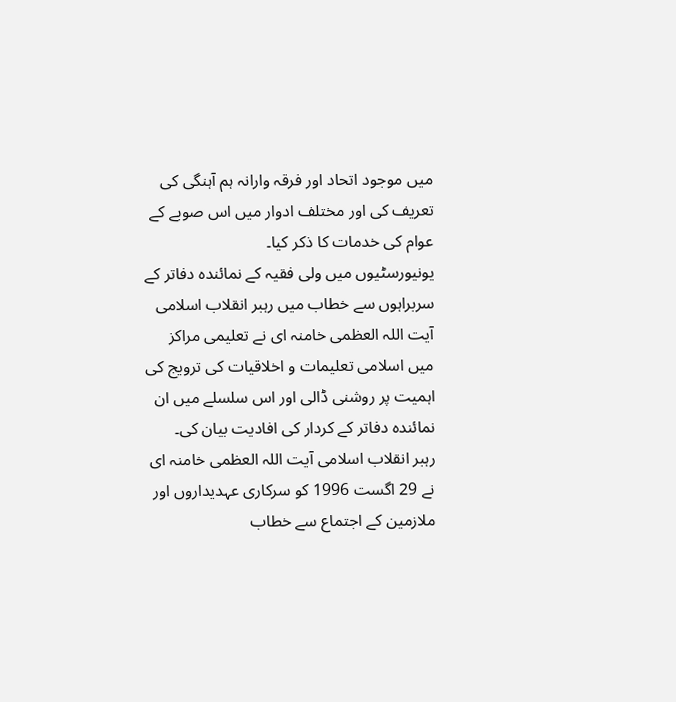میں موجود اتحاد اور فرقہ وارانہ ہم آہنگی کی تعریف کی اور مختلف ادوار میں اس صوبے کے عوام کی خدمات کا ذکر کیا۔
یونیورسٹیوں میں ولی فقیہ کے نمائندہ دفاتر کے سربراہوں سے خطاب میں رہبر انقلاب اسلامی آیت اللہ العظمی خامنہ ای نے تعلیمی مراکز میں اسلامی تعلیمات و اخلاقیات کی ترویج کی اہمیت پر روشنی ڈالی اور اس سلسلے میں ان نمائندہ دفاتر کے کردار کی افادیت بیان کی۔
رہبر انقلاب اسلامی آیت اللہ العظمی خامنہ ای نے 29 اگست 1996 کو سرکاری عہدیداروں اور ملازمین کے اجتماع سے خطاب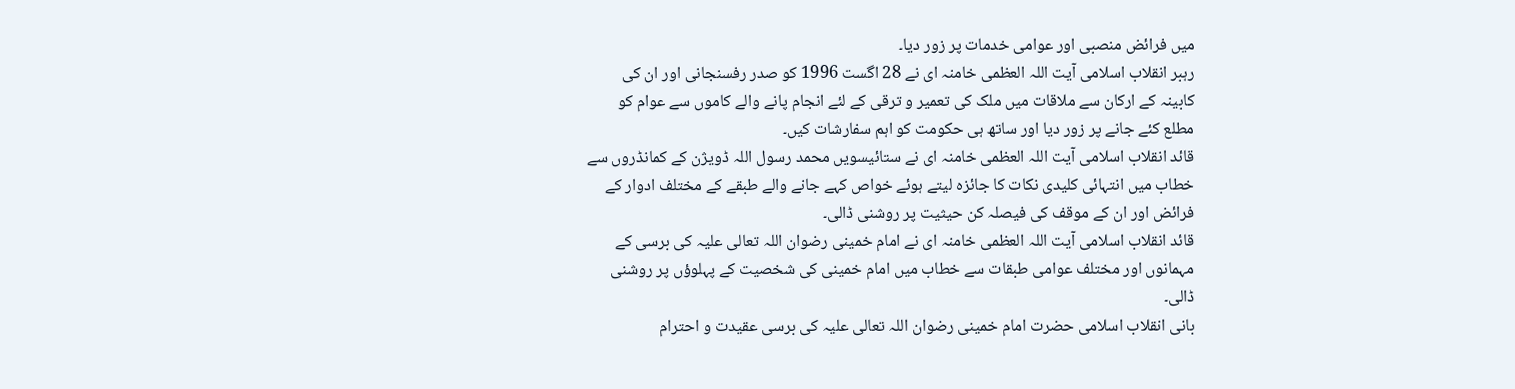میں فرائض منصبی اور عوامی خدمات پر زور دیا۔
رہبر انقلاب اسلامی آیت اللہ العظمی خامنہ ای نے 28 اگست 1996 کو صدر رفسنجانی اور ان کی کابینہ کے ارکان سے ملاقات میں ملک کی تعمیر و ترقی کے لئے انجام پانے والے کاموں سے عوام کو مطلع کئے جانے پر زور دیا اور ساتھ ہی حکومت کو اہم سفارشات کیں۔
قائد انقلاب اسلامی آيت اللہ العظمی خامنہ ای نے ستائیسویں محمد رسول اللہ ڈویژن کے کمانڈروں سے خطاب میں انتہائی کلیدی نکات کا جائزہ لیتے ہوئے خواص کہے جانے والے طبقے کے مختلف ادوار کے فرائض اور ان کے موقف کی فیصلہ کن حیثیت پر روشنی ڈالی۔
قائد انقلاب اسلامی آيت اللہ العظمی خامنہ ای نے امام خمینی رضوان اللہ تعالی علیہ کی برسی کے مہمانوں اور مختلف عوامی طبقات سے خطاب میں امام خمینی کی شخصیت کے پہلوؤں پر روشنی ڈالی۔
بانی انقلاب اسلامی حضرت امام خمینی رضوان اللہ تعالی علیہ کی برسی عقیدت و احترام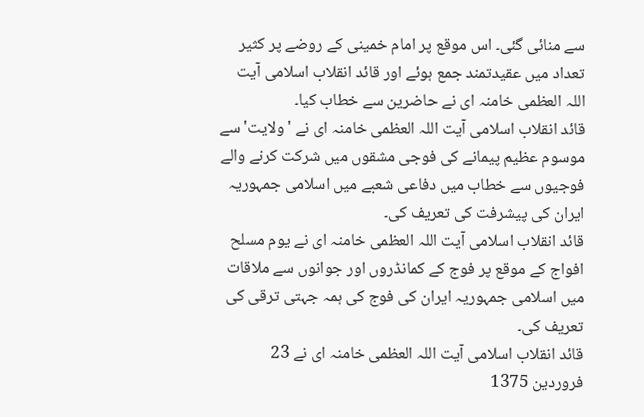سے منائی گئی۔ اس موقع پر امام خمینی کے روضے پر کثیر تعداد میں عقیدتمند جمع ہوئے اور قائد انقلاب اسلامی آيت اللہ العظمی خامنہ ای نے حاضرین سے خطاب کیا۔
قائد انقلاب اسلامی آيت اللہ العظمی خامنہ ای نے 'ولایت' سے موسوم عظیم پیمانے کی فوجی مشقوں میں شرکت کرنے والے فوجیوں سے خطاب میں دفاعی شعبے میں اسلامی جمہوریہ ایران کی پیشرفت کی تعریف کی۔
قائد انقلاب اسلامی آيت اللہ العظمی خامنہ ای نے یوم مسلح افواج کے موقع پر فوج کے کمانڈروں اور جوانوں سے ملاقات میں اسلامی جمہوریہ ایران کی فوج کی ہمہ جہتی ترقی کی تعریف کی۔
قائد انقلاب اسلامی آيت اللہ العظمی خامنہ ای نے 23 فروردین 1375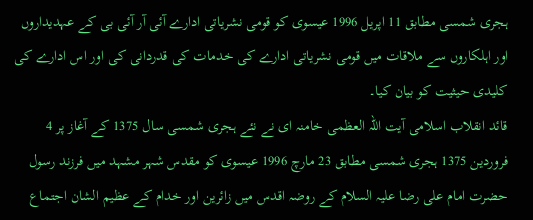ہجری شمسی مطابق 11 اپریل 1996 عیسوی کو قومی نشریاتی ادارے آئی آر آئی بی کے عہدیداروں اور اہلکاروں سے ملاقات میں قومی نشریاتی ادارے کی خدمات کی قدردانی کی اور اس ادارے کی کلیدی حیثیت کو بیان کیا۔
قائد انقلاب اسلامی آيت اللہ العظمی خامنہ ای نے نئے ہجری شمسی سال 1375 کے آغاز پر 4 فروردین 1375 ہجری شمسی مطابق 23 مارچ 1996 عیسوی کو مقدس شہر مشہد میں فرزند رسول حضرت امام علی رضا علیہ السلام کے روضہ اقدس میں زائرین اور خدام کے عظیم الشان اجتماع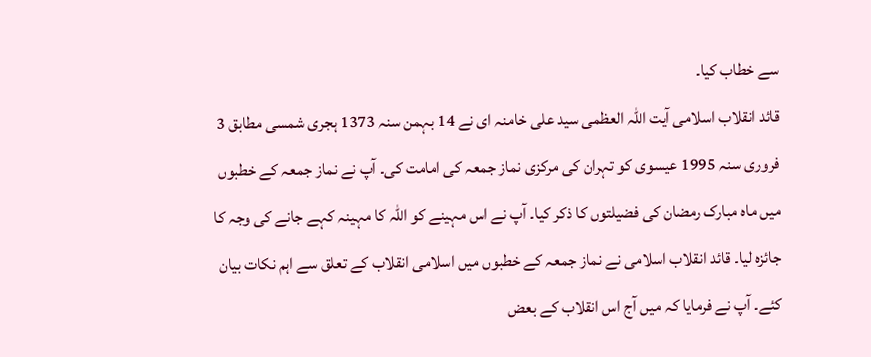سے خطاب کیا۔
قائد انقلاب اسلامی آیت اللہ العظمی سید علی خامنہ ای نے 14 بہمن سنہ 1373 ہجری شمسی مطابق 3 فروری سنہ 1995 عیسوی کو تہران کی مرکزی نماز جمعہ کی امامت کی۔ آپ نے نماز جمعہ کے خطبوں میں ماہ مبارک رمضان کی فضیلتوں کا ذکر کیا۔ آپ نے اس مہینے کو اللہ کا مہینہ کہے جانے کی وجہ کا جائزہ لیا۔ قائد انقلاب اسلامی نے نماز جمعہ کے خطبوں میں اسلامی انقلاب کے تعلق سے اہم نکات بیان کئے۔ آپ نے فرمایا کہ میں آج اس انقلاب کے بعض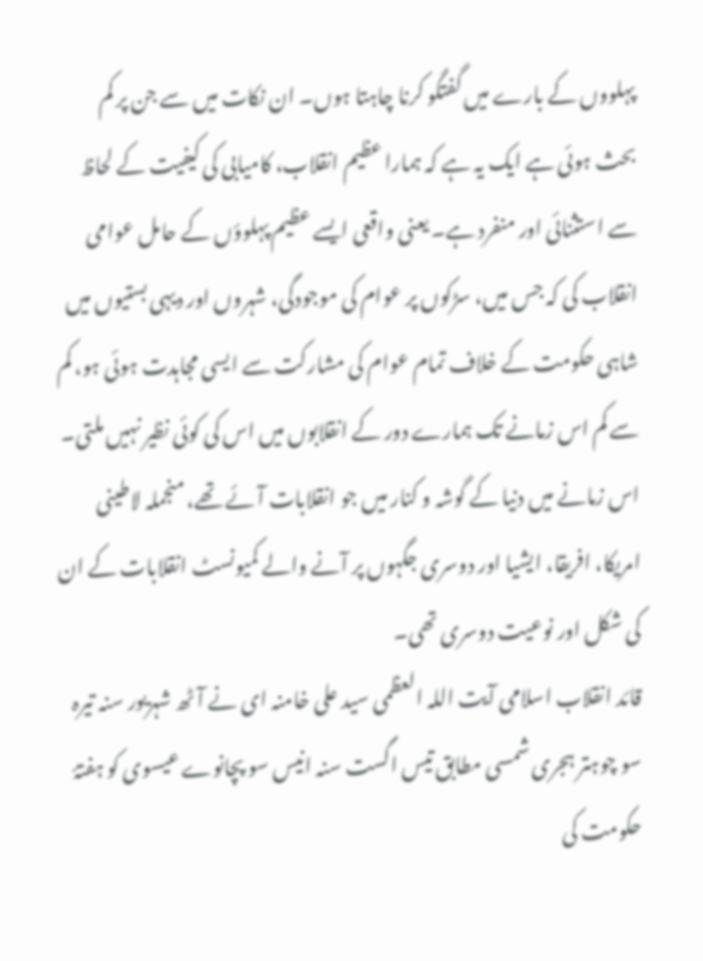پہلووں کے بارے میں گفتگو کرنا چاہتا ہوں۔ ان نکات میں سے جن پر کم بحث ہوئی ہے ایک یہ ہے کہ ہمارا عظیم انقلاب، کامیابی کی کیفیت کے لحاظ سے استثنائی اور منفرد ہے۔ یعنی واقعی ایسے عظیم پہلوؤں کے حامل عوامی انقلاب کی کہ جس میں، سڑکوں پر عوام کی موجودگی، شہروں اور دیہی بستیوں میں شاہی حکومت کے خلاف تمام عوام کی مشارکت سے ایسی مجاہدت ہوئی ہو، کم سے کم اس زمانے تک ہمارے دور کے انقلابوں میں اس کی کوئی نظیر نہیں ملتی۔ اس زمانے میں دنیا کے گوشہ و کنار میں جو انقلابات آئے تھے، منجملہ لاطینی امریکا، افریقا، ایشیا اور دوسری جگہوں پر آنے والے کمیونسٹ انقلابات کے ان کی شکل اور نوعیت دوسری تھی۔
قائد انقلاب اسلامی آيت اللہ العظمی سید علی خامنہ ای نے آٹھ شہریور سنہ تیرہ سو چوہتر ہجری شمسی مطابق تیس اگست سنہ انیس سو پچانوے عیسوی کو ہفتۂ حکومت کی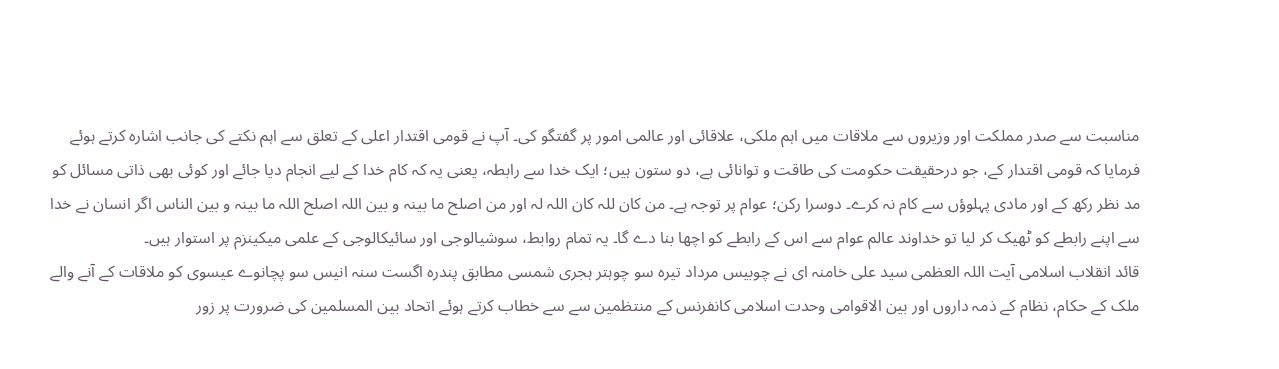مناسبت سے صدر مملکت اور وزیروں سے ملاقات میں اہم ملکی، علاقائی اور عالمی امور پر گفتگو کی۔ آپ نے قومی اقتدار اعلی کے تعلق سے اہم نکتے کی جانب اشارہ کرتے ہوئے فرمایا کہ قومی اقتدار کے، جو درحقیقت حکومت کی طاقت و توانائی ہے، دو ستون ہیں؛ ایک خدا سے رابطہ، یعنی یہ کہ کام خدا کے لیے انجام دیا جائے اور کوئی بھی ذاتی مسائل کو مد نظر رکھ کے اور مادی پہلوؤں سے کام نہ کرے۔ دوسرا رکن؛ عوام پر توجہ ہے۔ من کان للہ کان اللہ لہ اور من اصلح ما بینہ و بین اللہ اصلح اللہ ما بینہ و بین الناس اگر انسان نے خدا سے اپنے رابطے کو ٹھیک کر لیا تو خداوند عالم عوام سے اس کے رابطے کو اچھا بنا دے گا۔ یہ تمام روابط، سوشیالوجی اور سائیکالوجی کے علمی میکینزم پر استوار ہیں۔
قائد انقلاب اسلامی آيت اللہ العظمی سید علی خامنہ ای نے چوبیس مرداد تیرہ سو چوہتر ہجری شمسی مطابق پندرہ اگست سنہ انیس سو پچانوے عیسوی کو ملاقات کے آنے والے ملک کے حکام، نظام کے ذمہ داروں اور بین الاقوامی وحدت اسلامی کانفرنس کے منتظمین سے سے خطاب کرتے ہوئے اتحاد بین المسلمین کی ضرورت پر زور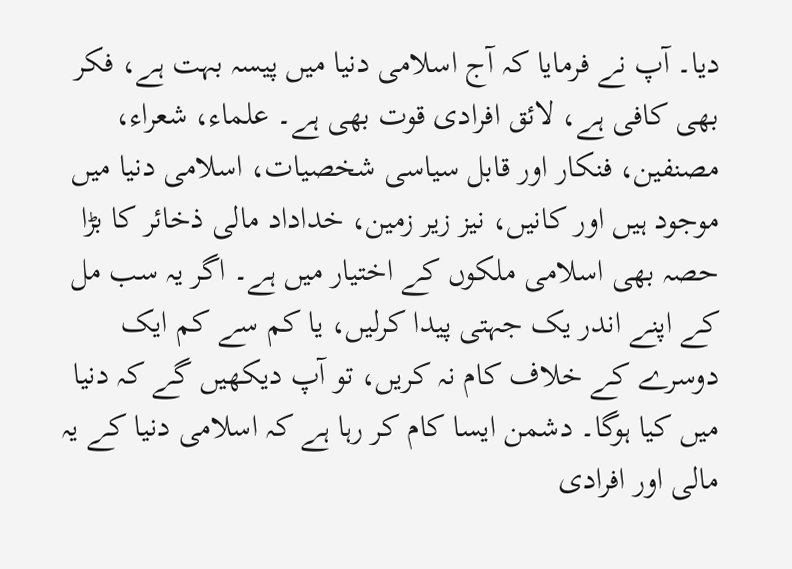دیا۔ آپ نے فرمایا کہ آج اسلامی دنیا میں پیسہ بہت ہے، فکر بھی کافی ہے، لائق افرادی قوت بھی ہے۔ علماء، شعراء، مصنفین، فنکار اور قابل سیاسی شخصیات، اسلامی دنیا میں موجود ہیں اور کانیں، نیز زیر زمین، خداداد مالی ذخائر کا بڑا حصہ بھی اسلامی ملکوں کے اختیار میں ہے۔ اگر یہ سب مل کے اپنے اندر یک جہتی پیدا کرلیں، یا کم سے کم ایک دوسرے کے خلاف کام نہ کریں، تو آپ دیکھیں گے کہ دنیا میں کیا ہوگا۔ دشمن ایسا کام کر رہا ہے کہ اسلامی دنیا کے یہ مالی اور افرادی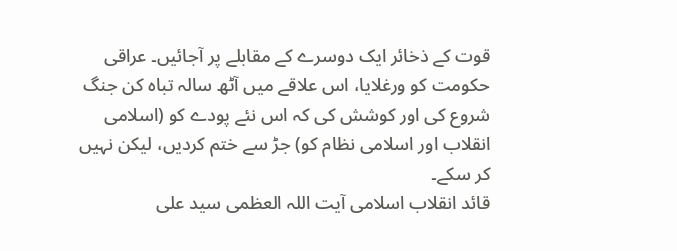قوت کے ذخائر ایک دوسرے کے مقابلے پر آجائیں۔ عراقی حکومت کو ورغلایا، اس علاقے میں آٹھ سالہ تباہ کن جنگ شروع کی اور کوشش کی کہ اس نئے پودے کو (اسلامی انقلاب اور اسلامی نظام کو) جڑ سے ختم کردیں، لیکن نہیں کر سکے۔
قائد انقلاب اسلامی آیت اللہ العظمی سید علی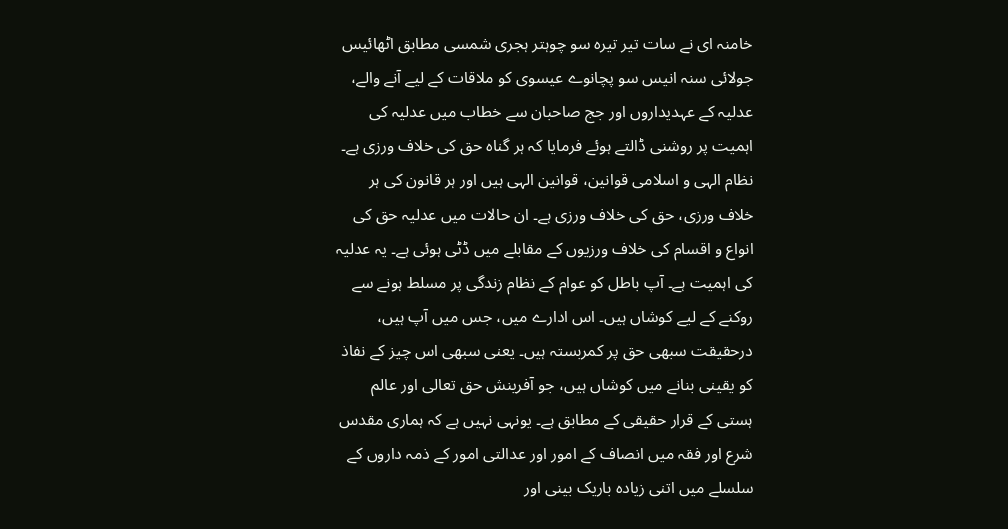خامنہ ای نے سات تیر تیرہ سو چوہتر ہجری شمسی مطابق اٹھائیس جولائی سنہ انیس سو پچانوے عیسوی کو ملاقات کے لیے آنے والے، عدلیہ کے عہدیداروں اور جج صاحبان سے خطاب میں عدلیہ کی اہمیت پر روشنی ڈالتے ہوئے فرمایا کہ ہر گناہ حق کی خلاف ورزی ہے۔ نظام الہی و اسلامی قوانین، قوانین الہی ہیں اور ہر قانون کی ہر خلاف ورزی، حق کی خلاف ورزی ہے۔ ان حالات میں عدلیہ حق کی انواع و اقسام کی خلاف ورزیوں کے مقابلے میں ڈٹی ہوئی ہے۔ یہ عدلیہ کی اہمیت ہے۔ آپ باطل کو عوام کے نظام زندگی پر مسلط ہونے سے روکنے کے لیے کوشاں ہیں۔ اس ادارے میں، جس میں آپ ہیں، درحقیقت سبھی حق پر کمربستہ ہیں۔ یعنی سبھی اس چیز کے نفاذ کو یقینی بنانے میں کوشاں ہیں، جو آفرینش حق تعالی اور عالم ہستی کے قرار حقیقی کے مطابق ہے۔ یونہی نہیں ہے کہ ہماری مقدس شرع اور فقہ میں انصاف کے امور اور عدالتی امور کے ذمہ داروں کے سلسلے میں اتنی زیادہ باریک بینی اور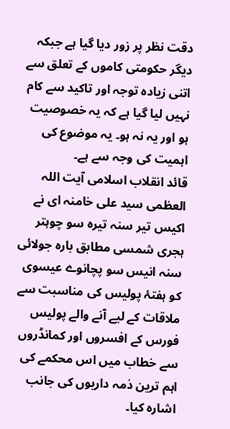دقت نظر پر زور دیا گیا ہے جبکہ دیگر حکومتی کاموں کے تعلق سے اتنی زیادہ توجہ اور تاکید سے کام نہیں لیا گيا ہے کہ یہ خصوصیت ہو اور یہ نہ ہو۔ یہ موضوع کی اہمیت کی وجہ سے ہے۔
قائد انقلاب اسلامی آیت اللہ العظمی سید علی خامنہ ای نے اکیس تیر سنہ تیرہ سو چوہتر ہجری شمسی مطابق بارہ جولائی سنہ انیس سو پچانوے عیسوی کو ہفتۂ پولیس کی مناسبت سے ملاقات کے لیے آنے والے پولیس فورس کے افسروں اور کمانڈروں سے خطاب میں اس محکمے کی اہم ترین ذمہ داریوں کی جانب اشارہ کیا۔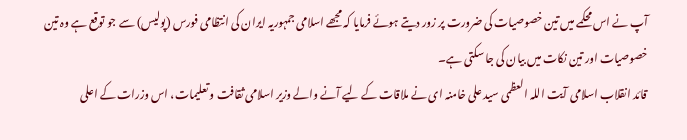آپ نے اس محکمے میں تین خصوصیات کی ضرورت پر زور دیتے ہوئے فرمایا کہ مجھے اسلامی جمہوریہ ایران کی انتظامی فورس (پولیس) سے جو توقع ہے وہ تین خصوصیات اور تین نکات میں بیان کی جا سکتی ہے۔
قائد انقلاب اسلامی آیت اللہ العظمی سید علی خامنہ ای نے ملاقات کے لیے آنے والے وزیر اسلامی ثقافت و تعلیمات، اس وزرات کے اعلی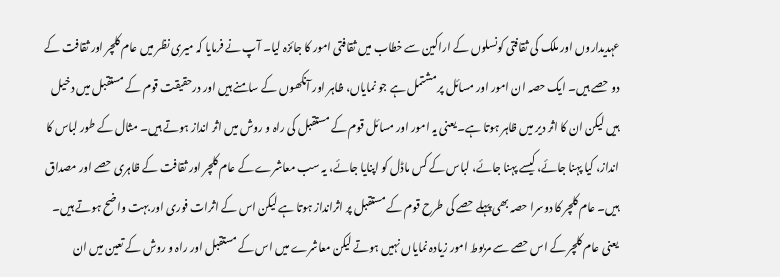عہدیداروں اور ملک کی ثقافتی کونسلوں کے اراکین سے خطاب میں ثقافتی امور کا جائزہ لیا۔ آپ نے فرمایا کہ میری نظر میں عام کلچر اور ثقافت کے دو حصے ہیں۔ ایک حصہ ان امور اور مسائل پر مشتمل ہے جو نمایاں، ظاہر اور آنکھوں کے سامنے ہیں اور درحقیقت قوم کے مستقبل میں دخیل ہیں لیکن ان کا اثر دیر میں ظاہر ہوتا ہے۔ یعنی یہ امور اور مسائل قوم کے مستقبل کی راہ و روش میں اثر انداز ہوتے ہیں۔ مثال کے طور لباس کا انداز، کیا پہنا جائے، کیسے پہنا جائے، لباس کے کس ماڈل کو اپنایا جائے، یہ سب معاشرے کے عام کلچر اور ثقافت کے ظاہری حصے اور مصداق ہیں۔ عام کلچر کا دوسرا حصہ بھی پہلے حصے کی طرح قوم کے مستقبل پر اثرانداز ہوتا ہے لیکن اس کے اثرات فوری اور بہت واضح ہوتے ہیں۔ یعنی عام کلچر کے اس حصے سے مربوط امور زیادہ نمایاں نہیں ہوتے لیکن معاشرے میں اس کے مستقبل اور راہ و روش کے تعین میں ان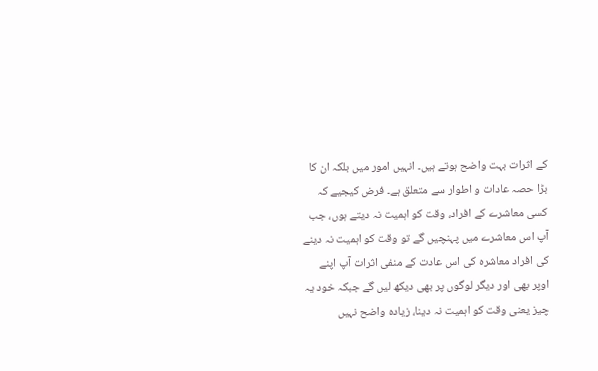کے اثرات بہت واضح ہوتے ہیں۔ انہیں امور میں بلکہ ان کا بڑا حصہ عادات و اطوار سے متعلق ہے۔ فرض کیجیے کہ کسی معاشرے کے افراد، وقت کو اہمیت نہ دیتے ہوں، جب آپ اس معاشرے میں پہنچیں گے تو وقت کو اہمیت نہ دینے کی افراد معاشرہ کی اس عادت کے منفی اثرات آپ اپنے اوپر بھی اور دیگر لوگوں پر بھی دیکھ لیں گے جبکہ خود یہ چیز یعنی وقت کو اہمیت نہ دینا، زیادہ واضح نہیں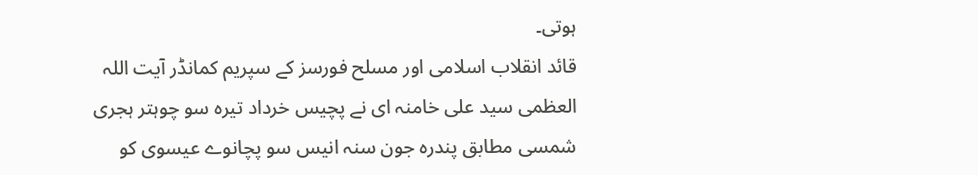ہوتی۔
قائد انقلاب اسلامی اور مسلح فورسز کے سپریم کمانڈر آیت اللہ العظمی سید علی خامنہ ای نے پچیس خرداد تیرہ سو چوہتر ہجری شمسی مطابق پندرہ جون سنہ انیس سو پچانوے عیسوی کو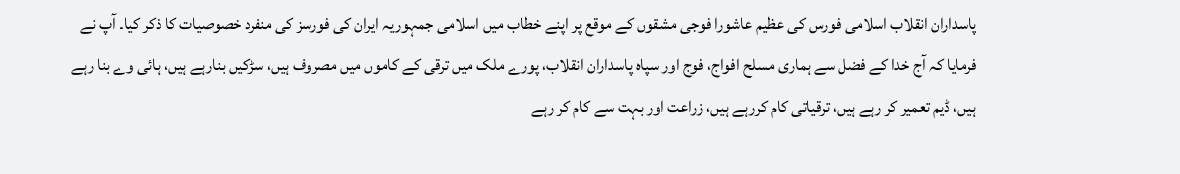پاسداران انقلاب اسلامی فورس کی عظیم عاشورا فوجی مشقوں کے موقع پر اپنے خطاب میں اسلامی جمہوریہ ایران کی فورسز کی منفرد خصوصیات کا ذکر کیا۔ آپ نے فرمایا کہ آج خدا کے فضل سے ہماری مسلح افواج، فوج اور سپاہ پاسداران انقلاب، پورے ملک میں ترقی کے کاموں میں مصروف ہیں، سڑکیں بنارہے ہیں، ہائی وے بنا رہے ہیں، ڈیم تعمیر کر رہے ہیں، ترقیاتی کام کررہے ہیں، زراعت اور بہت سے کام کر رہے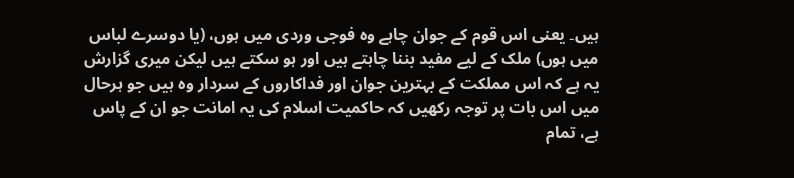ہیں۔ یعنی اس قوم کے جوان چاہے وہ فوجی وردی میں ہوں، (یا دوسرے لباس میں ہوں) ملک کے لیے مفید بننا چاہتے ہیں اور ہو سکتے ہیں لیکن میری گزارش یہ ہے کہ اس مملکت کے بہترین جوان اور فداکاروں کے سردار وہ ہیں جو ہرحال میں اس بات پر توجہ رکھیں کہ حاکمیت اسلام کی یہ امانت جو ان کے پاس ہے، تمام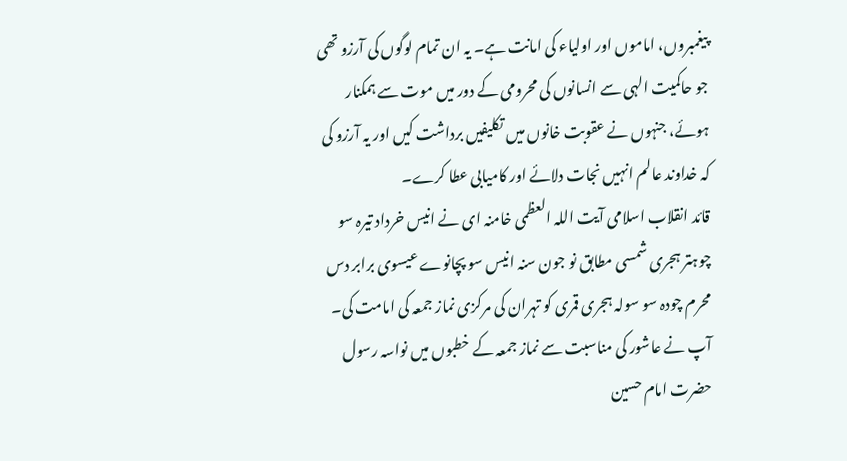پیغمبروں، اماموں اور اولیاء کی امانت ہے۔ یہ ان تمام لوگوں کی آرزو تھی جو حاکمیت الہی سے انسانوں کی محرومی کے دور میں موت سے ہمکنار ہوئے، جنہوں نے عقوبت خانوں میں تکلیفیں برداشت کیں اور یہ آرزو کی کہ خداوند عالم انہیں نجات دلائے اور کامیابی عطا کرے۔
قائد انقلاب اسلامی آیت اللہ العظمی خامنہ ای نے انیس خرداد تیرہ سو چوہتر ہجری شمسی مطابق نو جون سنہ انیس سو پچانوے عیسوی برابر دس محرم چودہ سو سولہ ہجری قمری کو تہران کی مرکزی نماز جمعہ کی امامت کی۔ آپ نے عاشور کی مناسبت سے نماز جمعہ کے خطبوں میں نواسہ رسول حضرت امام حسین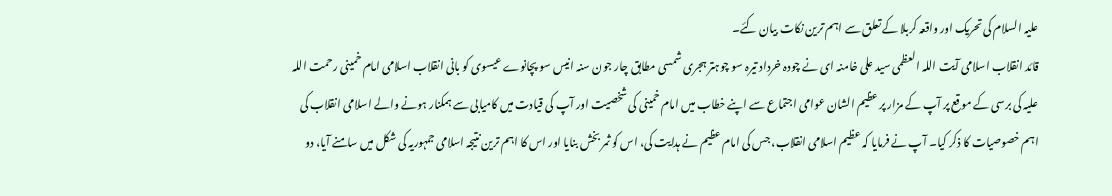علیہ السلام کی تحریک اور واقعہ کربلا کے تعلق سے اہم ترین نکات بیان کئے۔
قائد انقلاب اسلامی آیت اللہ العظمی سید علی خامنہ ای نے چودہ خرداد تیرہ سو چوہتر ہجری شمسی مطابق چار جون سنہ انیس سو پچانوے عیسوی کو بانی انقلاب اسلامی امام خمینی رحمت اللہ علیہ کی برسی کے موقع پر آپ کے مزار پر عظیم الشان عوامی اجتماع سے اپنے خطاب میں امام خمینی کی شخصیت اور آپ کی قیادت میں کامیابی سے ہمکنار ہونے والے اسلامی انقلاب کی اہم خصوصیات کا ذکر کیا۔ آپ نے فرمایا کہ عظیم اسلامی انقلاب، جس کی امام عظیم نے ہدایت کی، اس کو ثمر بخش بنایا اور اس کا اہم ترین نتیجہ اسلامی جمہوریہ کی شکل میں سامنے آیا، دو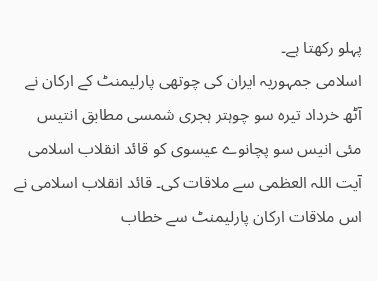پہلو رکھتا ہے۔
اسلامی جمہوریہ ایران کی چوتھی پارلیمنٹ کے ارکان نے آٹھ خرداد تیرہ سو چوہتر ہجری شمسی مطابق انتیس مئی انیس سو پچانوے عیسوی کو قائد انقلاب اسلامی آیت اللہ العظمی سے ملاقات کی۔ قائد انقلاب اسلامی نے اس ملاقات ارکان پارلیمنٹ سے خطاب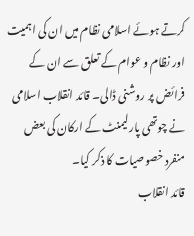کرتے ہوئے اسلامی نظام میں ان کی اہمیت اور نظام و عوام کے تعلق سے ان کے فرائض پر روشنی ڈالی۔ قائد انقلاب اسلامی نے چوتھی پارلیمنٹ کے ارکان کی بعض منفرد خصوصیات کا ذکر کیا۔
قائد انقلاب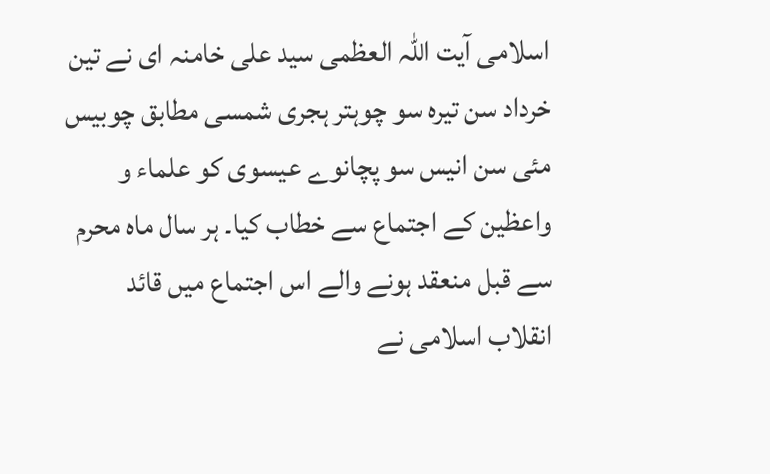اسلامی آيت اللہ العظمی سید علی خامنہ ای نے تین خرداد سن تیرہ سو چوہتر ہجری شمسی مطابق چوبیس مئی سن انیس سو پچانوے عیسوی کو علماء و واعظین کے اجتماع سے خطاب کیا۔ ہر سال ماہ محرم سے قبل منعقد ہونے والے اس اجتماع میں قائد انقلاب اسلامی نے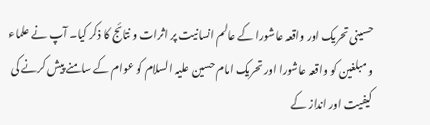حسینی تحریک اور واقعہ عاشورا کے عالم انسانیت پر اثرات و نتائج کا ذکر کیا۔ آپ نے علماء و مبلغین کو واقعہ عاشورا اور تحریک امام حسین علیہ السلام کو عوام کے سامنے پیش کرنے کی کیفیت اور انداز کے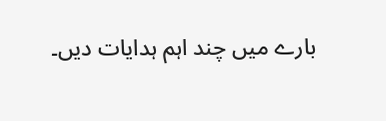بارے میں چند اہم ہدایات دیں۔